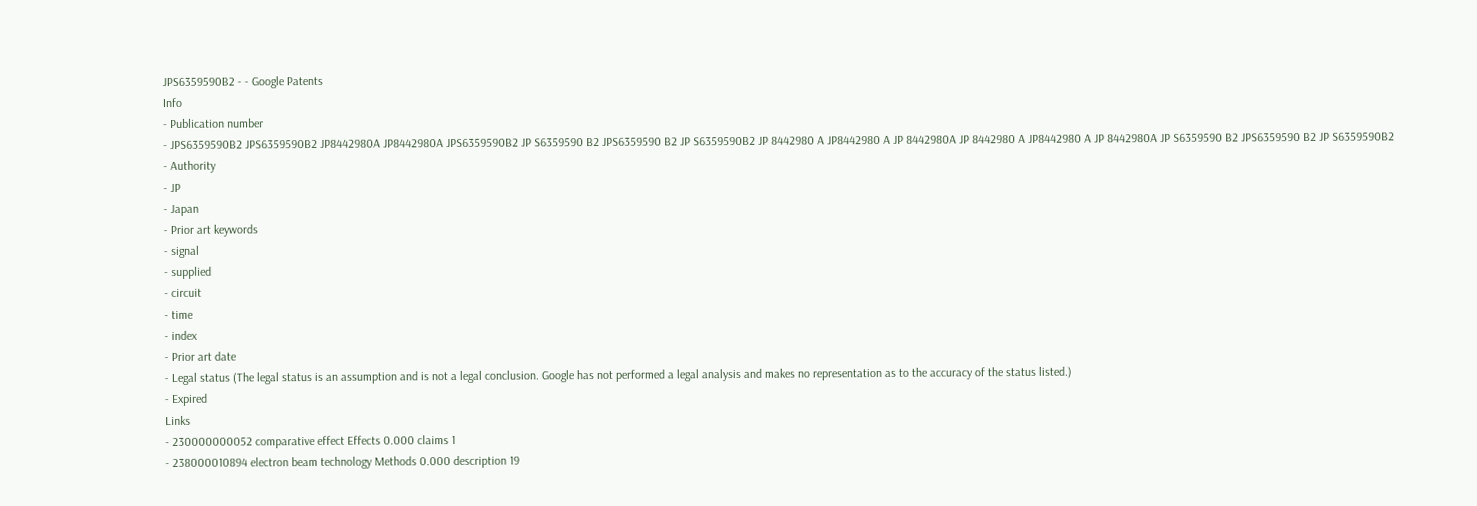JPS6359590B2 - - Google Patents
Info
- Publication number
- JPS6359590B2 JPS6359590B2 JP8442980A JP8442980A JPS6359590B2 JP S6359590 B2 JPS6359590 B2 JP S6359590B2 JP 8442980 A JP8442980 A JP 8442980A JP 8442980 A JP8442980 A JP 8442980A JP S6359590 B2 JPS6359590 B2 JP S6359590B2
- Authority
- JP
- Japan
- Prior art keywords
- signal
- supplied
- circuit
- time
- index
- Prior art date
- Legal status (The legal status is an assumption and is not a legal conclusion. Google has not performed a legal analysis and makes no representation as to the accuracy of the status listed.)
- Expired
Links
- 230000000052 comparative effect Effects 0.000 claims 1
- 238000010894 electron beam technology Methods 0.000 description 19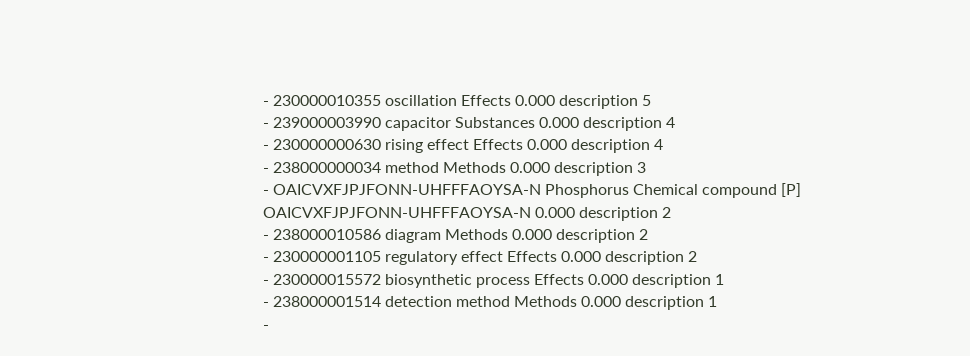- 230000010355 oscillation Effects 0.000 description 5
- 239000003990 capacitor Substances 0.000 description 4
- 230000000630 rising effect Effects 0.000 description 4
- 238000000034 method Methods 0.000 description 3
- OAICVXFJPJFONN-UHFFFAOYSA-N Phosphorus Chemical compound [P] OAICVXFJPJFONN-UHFFFAOYSA-N 0.000 description 2
- 238000010586 diagram Methods 0.000 description 2
- 230000001105 regulatory effect Effects 0.000 description 2
- 230000015572 biosynthetic process Effects 0.000 description 1
- 238000001514 detection method Methods 0.000 description 1
-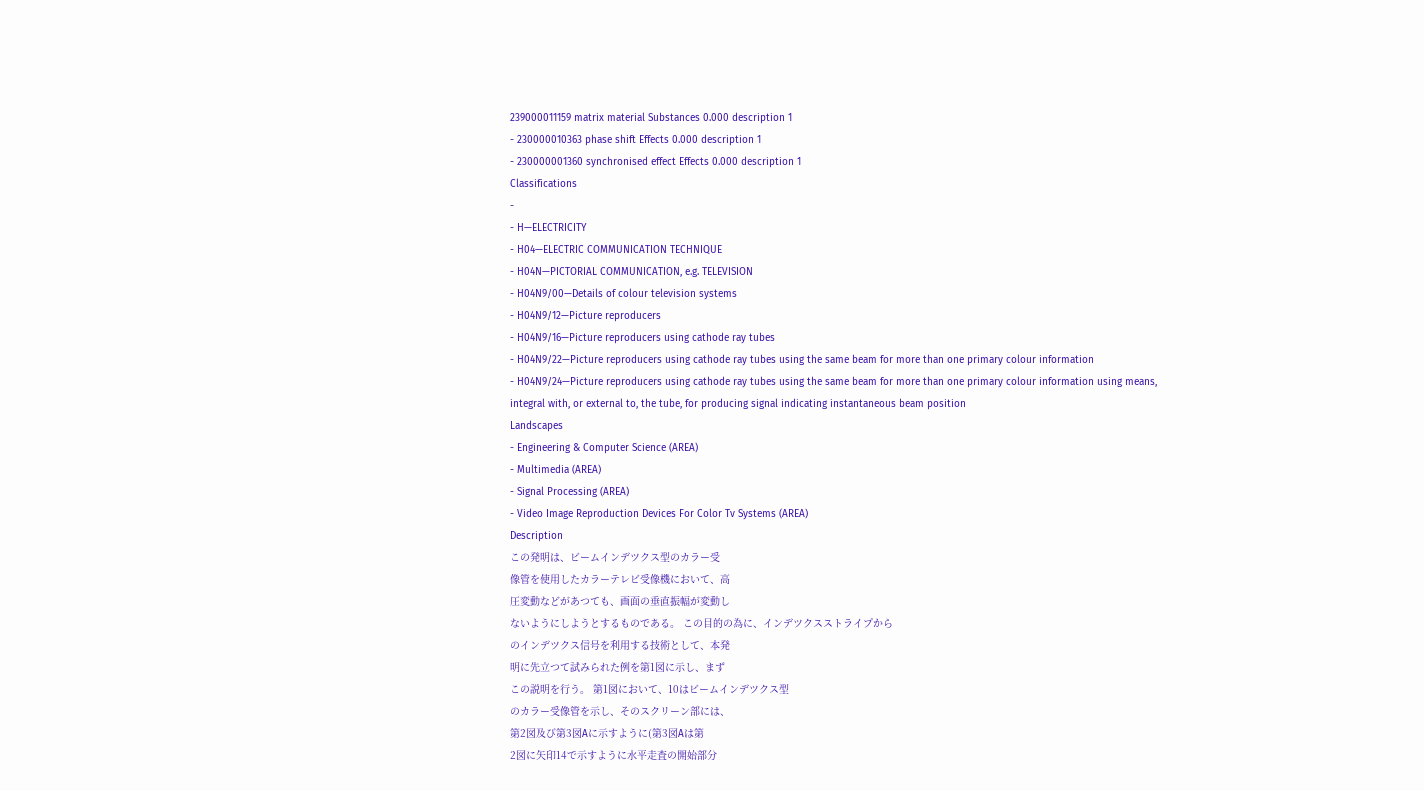239000011159 matrix material Substances 0.000 description 1
- 230000010363 phase shift Effects 0.000 description 1
- 230000001360 synchronised effect Effects 0.000 description 1
Classifications
-
- H—ELECTRICITY
- H04—ELECTRIC COMMUNICATION TECHNIQUE
- H04N—PICTORIAL COMMUNICATION, e.g. TELEVISION
- H04N9/00—Details of colour television systems
- H04N9/12—Picture reproducers
- H04N9/16—Picture reproducers using cathode ray tubes
- H04N9/22—Picture reproducers using cathode ray tubes using the same beam for more than one primary colour information
- H04N9/24—Picture reproducers using cathode ray tubes using the same beam for more than one primary colour information using means, integral with, or external to, the tube, for producing signal indicating instantaneous beam position
Landscapes
- Engineering & Computer Science (AREA)
- Multimedia (AREA)
- Signal Processing (AREA)
- Video Image Reproduction Devices For Color Tv Systems (AREA)
Description
この発明は、ビームインデツクス型のカラー受
像管を使用したカラーテレビ受像機において、高
圧変動などがあつても、画面の垂直振幅が変動し
ないようにしようとするものである。 この目的の為に、インデツクスストライプから
のインデツクス信号を利用する技術として、本発
明に先立つて試みられた例を第1図に示し、まず
この説明を行う。 第1図において、10はビームインデツクス型
のカラー受像管を示し、そのスクリーン部には、
第2図及び第3図Aに示すように(第3図Aは第
2図に矢印14で示すように水平走査の開始部分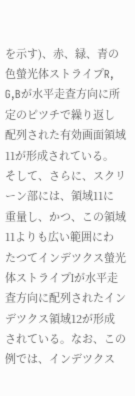を示す)、赤、緑、青の色螢光体ストライプR,
G,Bが水平走査方向に所定のピツチで繰り返し
配列された有効画面領域11が形成されている。
そして、さらに、スクリーン部には、領域11に
重量し、かつ、この領域11よりも広い範囲にわ
たつてインデツクス螢光体ストライプIが水平走
査方向に配列されたインデツクス領域12が形成
されている。なお、この例では、インデツクス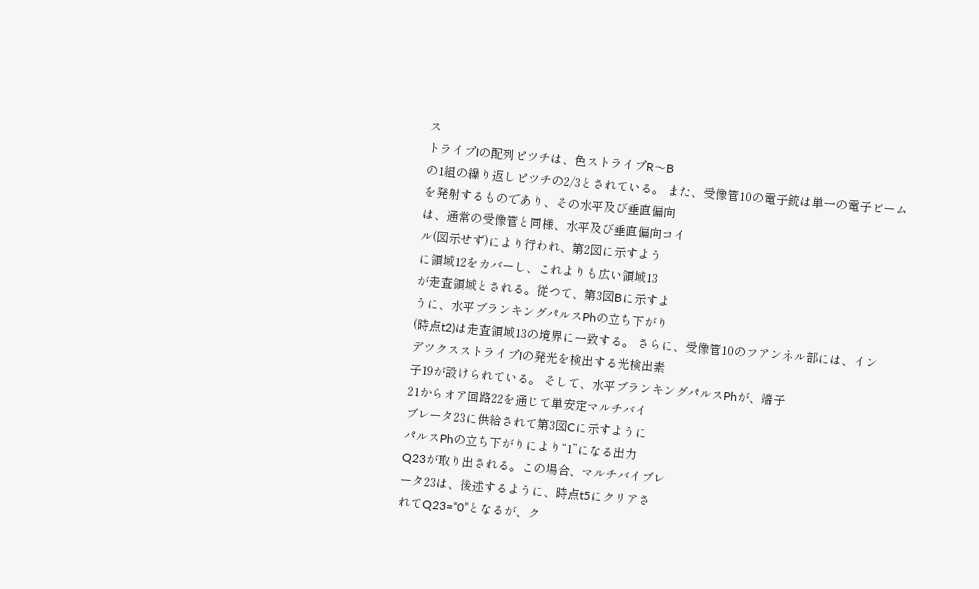ス
トライプIの配列ピツチは、色ストライプR〜B
の1組の繰り返しピツチの2/3とされている。 また、受像管10の電子銃は単一の電子ビーム
を発射するものであり、その水平及び垂直偏向
は、通常の受像管と同様、水平及び垂直偏向コイ
ル(図示せず)により行われ、第2図に示すよう
に領域12をカバーし、これよりも広い領域13
が走査領域とされる。従つて、第3図Bに示すよ
うに、水平ブランキングパルスPhの立ち下がり
(時点t2)は走査領域13の境界に一致する。 さらに、受像管10のフアンネル部には、イン
デツクスストライプIの発光を検出する光検出素
子19が設けられている。 そして、水平ブランキングパルスPhが、端子
21からオア回路22を通じて単安定マルチバイ
ブレータ23に供給されて第3図Cに示すように
パルスPhの立ち下がりにより“1”になる出力
Q23が取り出される。この場合、マルチバイブレ
ータ23は、後述するように、時点t5にクリアさ
れてQ23=“0”となるが、ク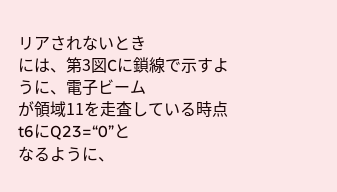リアされないとき
には、第3図Cに鎖線で示すように、電子ビーム
が領域11を走査している時点t6にQ23=“0”と
なるように、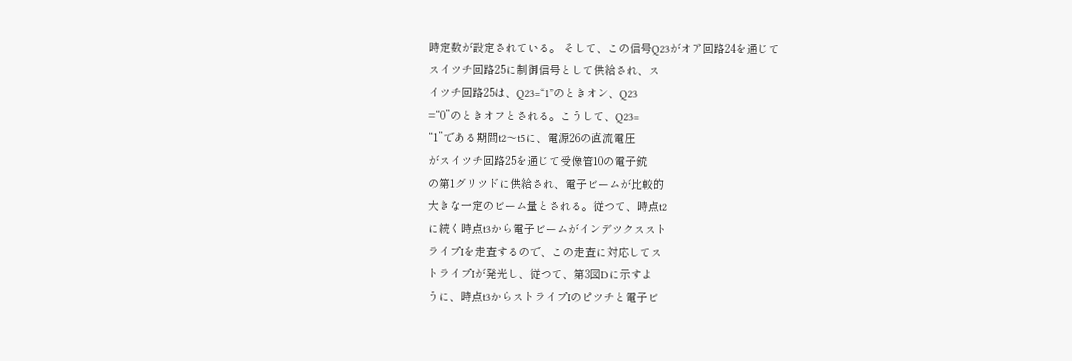時定数が設定されている。 そして、この信号Q23がオア回路24を通じて
スイツチ回路25に制御信号として供給され、ス
イツチ回路25は、Q23=“1”のときオン、Q23
=“0”のときオフとされる。こうして、Q23=
“1”である期間t2〜t5に、電源26の直流電圧
がスイツチ回路25を通じて受像管10の電子銃
の第1グリツドに供給され、電子ビームが比較的
大きな一定のビーム量とされる。従つて、時点t2
に続く時点t3から電子ビームがインデツクススト
ライプIを走査するので、この走査に対応してス
トライプIが発光し、従つて、第3図Dに示すよ
うに、時点t3からストライプIのピツチと電子ビ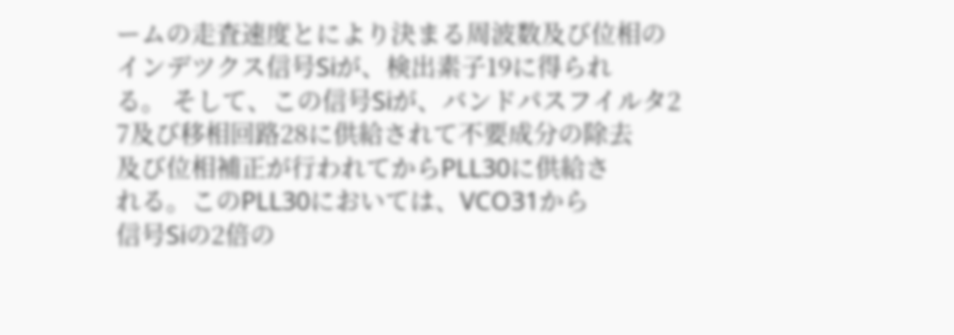ームの走査速度とにより決まる周波数及び位相の
インデツクス信号Siが、検出素子19に得られ
る。 そして、この信号Siが、バンドパスフイルタ2
7及び移相回路28に供給されて不要成分の除去
及び位相補正が行われてからPLL30に供給さ
れる。このPLL30においては、VCO31から
信号Siの2倍の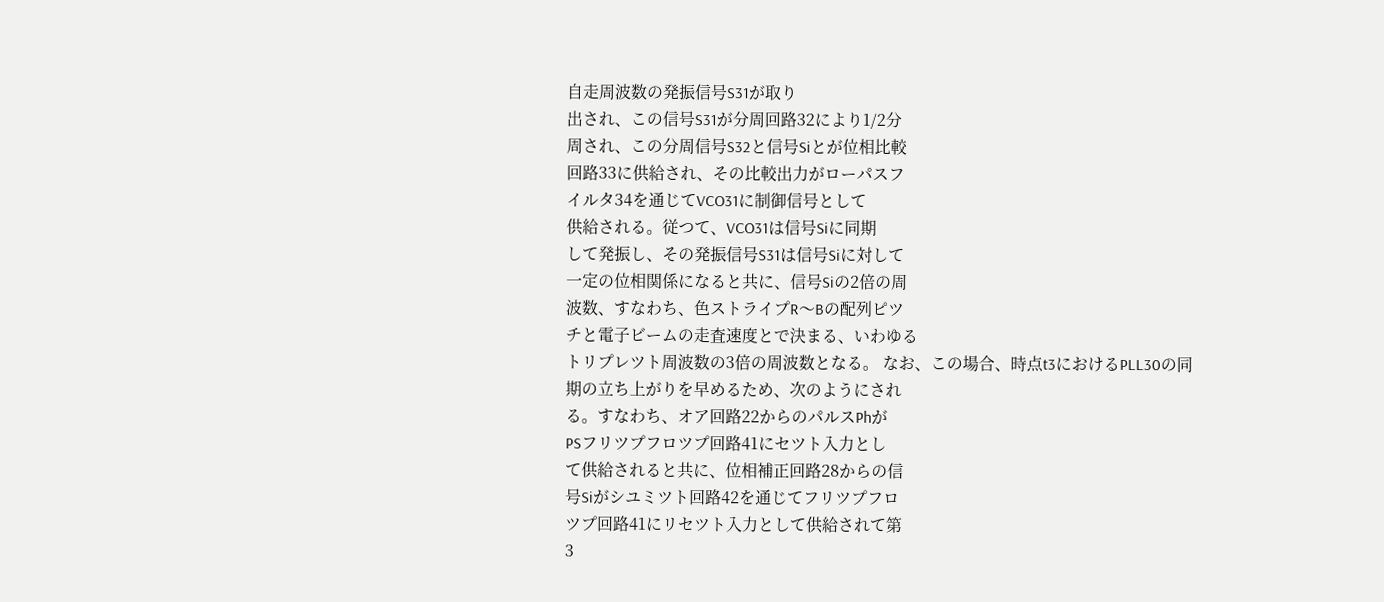自走周波数の発振信号S31が取り
出され、この信号S31が分周回路32により1/2分
周され、この分周信号S32と信号Siとが位相比較
回路33に供給され、その比較出力がローパスフ
イルタ34を通じてVCO31に制御信号として
供給される。従つて、VCO31は信号Siに同期
して発振し、その発振信号S31は信号Siに対して
一定の位相関係になると共に、信号Siの2倍の周
波数、すなわち、色ストライプR〜Bの配列ピツ
チと電子ビームの走査速度とで決まる、いわゆる
トリプレツト周波数の3倍の周波数となる。 なお、この場合、時点t3におけるPLL30の同
期の立ち上がりを早めるため、次のようにされ
る。すなわち、オア回路22からのパルスPhが
PSフリツプフロツプ回路41にセツト入力とし
て供給されると共に、位相補正回路28からの信
号Siがシユミツト回路42を通じてフリツプフロ
ツプ回路41にリセツト入力として供給されて第
3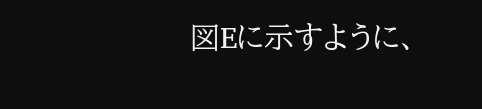図Eに示すように、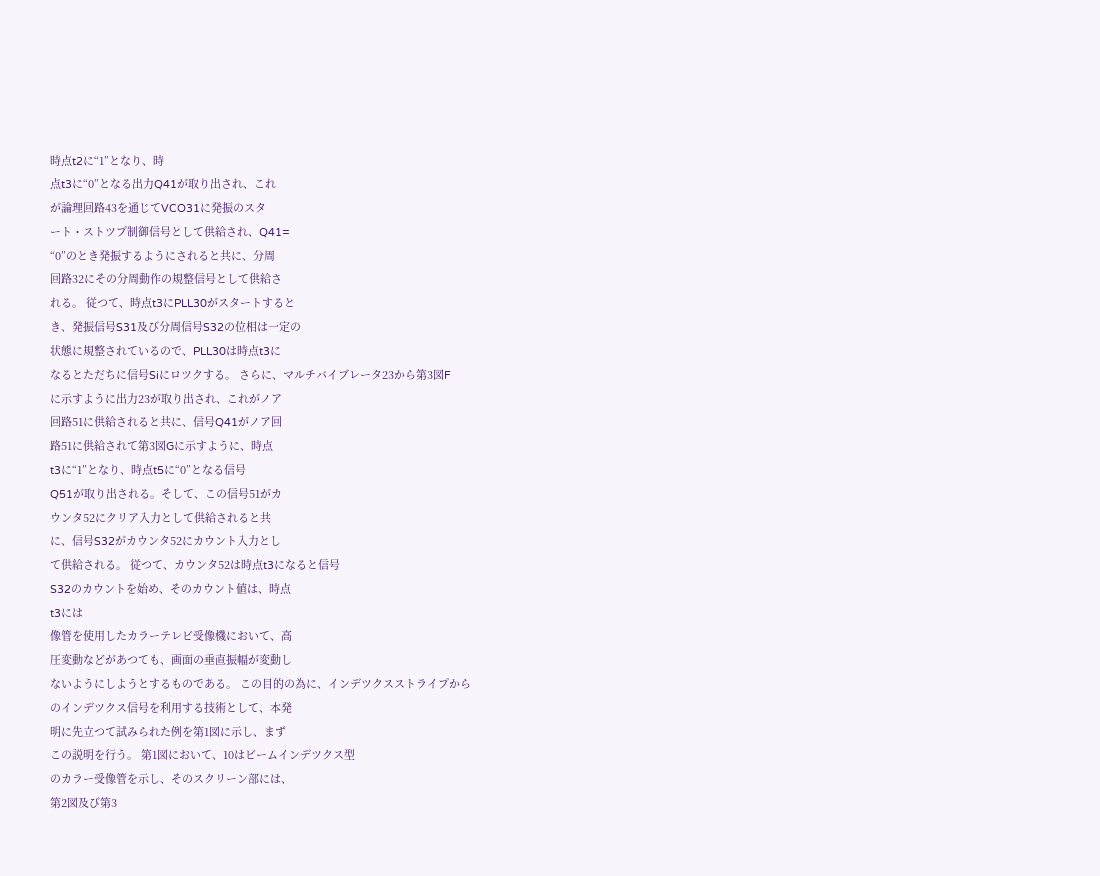時点t2に“1”となり、時
点t3に“0”となる出力Q41が取り出され、これ
が論理回路43を通じてVCO31に発振のスタ
ート・ストツプ制御信号として供給され、Q41=
“0”のとき発振するようにされると共に、分周
回路32にその分周動作の規整信号として供給さ
れる。 従つて、時点t3にPLL30がスタートすると
き、発振信号S31及び分周信号S32の位相は一定の
状態に規整されているので、PLL30は時点t3に
なるとただちに信号Siにロツクする。 さらに、マルチバイブレータ23から第3図F
に示すように出力23が取り出され、これがノア
回路51に供給されると共に、信号Q41がノア回
路51に供給されて第3図Gに示すように、時点
t3に“1”となり、時点t5に“0”となる信号
Q51が取り出される。そして、この信号51がカ
ウンタ52にクリア入力として供給されると共
に、信号S32がカウンタ52にカウント入力とし
て供給される。 従つて、カウンタ52は時点t3になると信号
S32のカウントを始め、そのカウント値は、時点
t3には
像管を使用したカラーテレビ受像機において、高
圧変動などがあつても、画面の垂直振幅が変動し
ないようにしようとするものである。 この目的の為に、インデツクスストライプから
のインデツクス信号を利用する技術として、本発
明に先立つて試みられた例を第1図に示し、まず
この説明を行う。 第1図において、10はビームインデツクス型
のカラー受像管を示し、そのスクリーン部には、
第2図及び第3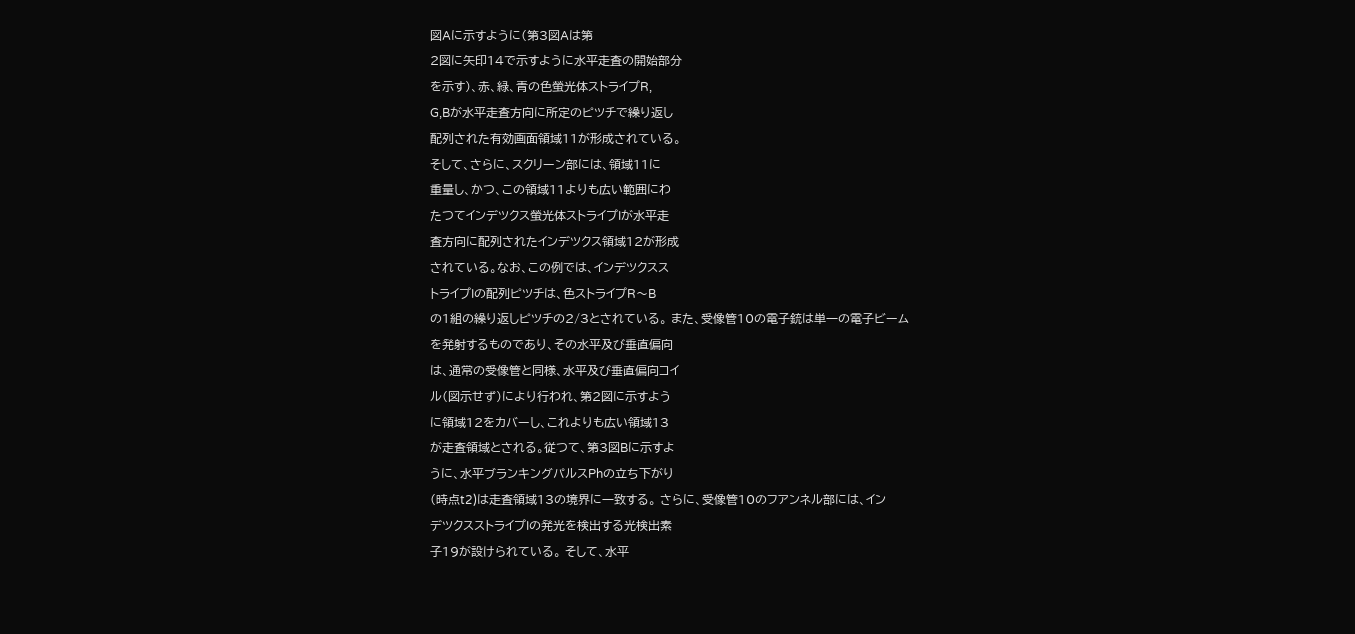図Aに示すように(第3図Aは第
2図に矢印14で示すように水平走査の開始部分
を示す)、赤、緑、青の色螢光体ストライプR,
G,Bが水平走査方向に所定のピツチで繰り返し
配列された有効画面領域11が形成されている。
そして、さらに、スクリーン部には、領域11に
重量し、かつ、この領域11よりも広い範囲にわ
たつてインデツクス螢光体ストライプIが水平走
査方向に配列されたインデツクス領域12が形成
されている。なお、この例では、インデツクスス
トライプIの配列ピツチは、色ストライプR〜B
の1組の繰り返しピツチの2/3とされている。 また、受像管10の電子銃は単一の電子ビーム
を発射するものであり、その水平及び垂直偏向
は、通常の受像管と同様、水平及び垂直偏向コイ
ル(図示せず)により行われ、第2図に示すよう
に領域12をカバーし、これよりも広い領域13
が走査領域とされる。従つて、第3図Bに示すよ
うに、水平ブランキングパルスPhの立ち下がり
(時点t2)は走査領域13の境界に一致する。 さらに、受像管10のフアンネル部には、イン
デツクスストライプIの発光を検出する光検出素
子19が設けられている。 そして、水平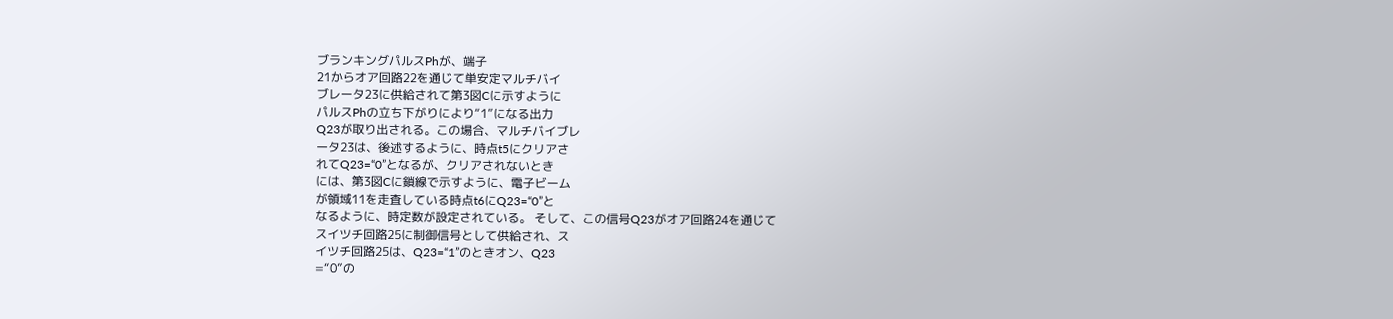ブランキングパルスPhが、端子
21からオア回路22を通じて単安定マルチバイ
ブレータ23に供給されて第3図Cに示すように
パルスPhの立ち下がりにより“1”になる出力
Q23が取り出される。この場合、マルチバイブレ
ータ23は、後述するように、時点t5にクリアさ
れてQ23=“0”となるが、クリアされないとき
には、第3図Cに鎖線で示すように、電子ビーム
が領域11を走査している時点t6にQ23=“0”と
なるように、時定数が設定されている。 そして、この信号Q23がオア回路24を通じて
スイツチ回路25に制御信号として供給され、ス
イツチ回路25は、Q23=“1”のときオン、Q23
=“0”の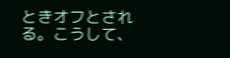ときオフとされる。こうして、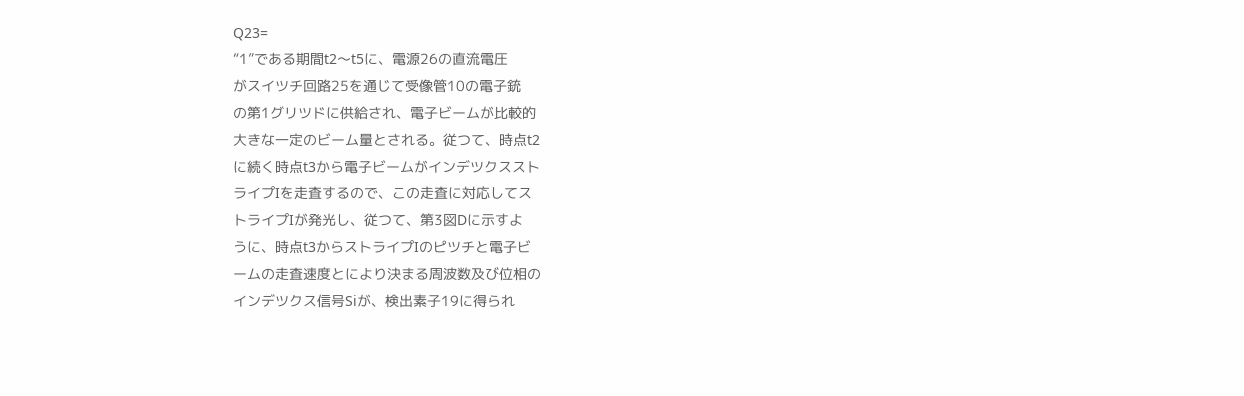Q23=
“1”である期間t2〜t5に、電源26の直流電圧
がスイツチ回路25を通じて受像管10の電子銃
の第1グリツドに供給され、電子ビームが比較的
大きな一定のビーム量とされる。従つて、時点t2
に続く時点t3から電子ビームがインデツクススト
ライプIを走査するので、この走査に対応してス
トライプIが発光し、従つて、第3図Dに示すよ
うに、時点t3からストライプIのピツチと電子ビ
ームの走査速度とにより決まる周波数及び位相の
インデツクス信号Siが、検出素子19に得られ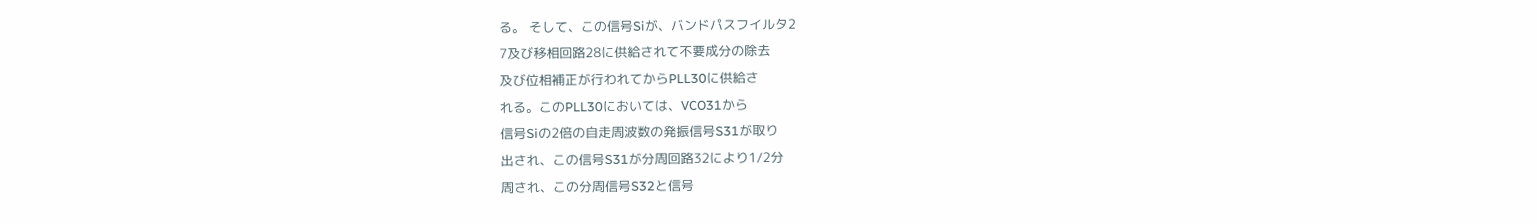る。 そして、この信号Siが、バンドパスフイルタ2
7及び移相回路28に供給されて不要成分の除去
及び位相補正が行われてからPLL30に供給さ
れる。このPLL30においては、VCO31から
信号Siの2倍の自走周波数の発振信号S31が取り
出され、この信号S31が分周回路32により1/2分
周され、この分周信号S32と信号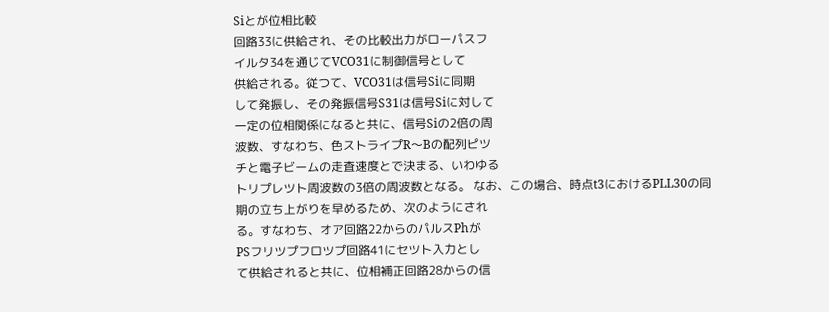Siとが位相比較
回路33に供給され、その比較出力がローパスフ
イルタ34を通じてVCO31に制御信号として
供給される。従つて、VCO31は信号Siに同期
して発振し、その発振信号S31は信号Siに対して
一定の位相関係になると共に、信号Siの2倍の周
波数、すなわち、色ストライプR〜Bの配列ピツ
チと電子ビームの走査速度とで決まる、いわゆる
トリプレツト周波数の3倍の周波数となる。 なお、この場合、時点t3におけるPLL30の同
期の立ち上がりを早めるため、次のようにされ
る。すなわち、オア回路22からのパルスPhが
PSフリツプフロツプ回路41にセツト入力とし
て供給されると共に、位相補正回路28からの信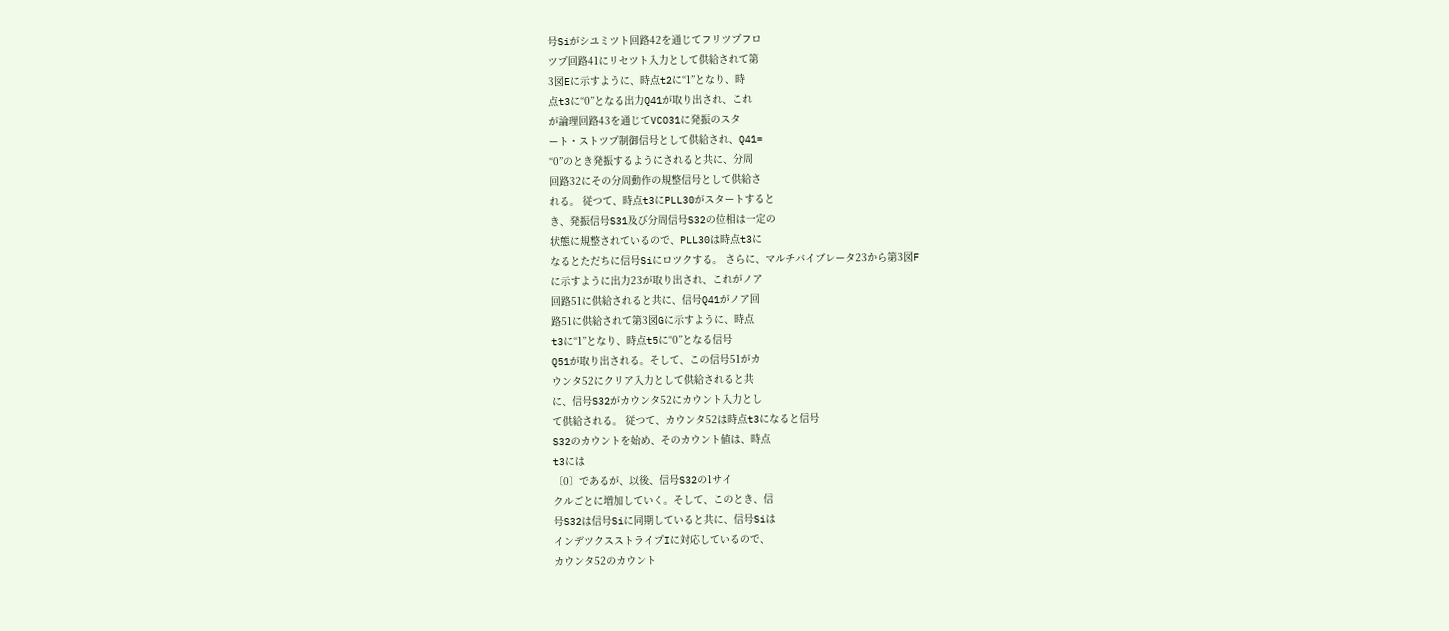号Siがシユミツト回路42を通じてフリツプフロ
ツプ回路41にリセツト入力として供給されて第
3図Eに示すように、時点t2に“1”となり、時
点t3に“0”となる出力Q41が取り出され、これ
が論理回路43を通じてVCO31に発振のスタ
ート・ストツプ制御信号として供給され、Q41=
“0”のとき発振するようにされると共に、分周
回路32にその分周動作の規整信号として供給さ
れる。 従つて、時点t3にPLL30がスタートすると
き、発振信号S31及び分周信号S32の位相は一定の
状態に規整されているので、PLL30は時点t3に
なるとただちに信号Siにロツクする。 さらに、マルチバイブレータ23から第3図F
に示すように出力23が取り出され、これがノア
回路51に供給されると共に、信号Q41がノア回
路51に供給されて第3図Gに示すように、時点
t3に“1”となり、時点t5に“0”となる信号
Q51が取り出される。そして、この信号51がカ
ウンタ52にクリア入力として供給されると共
に、信号S32がカウンタ52にカウント入力とし
て供給される。 従つて、カウンタ52は時点t3になると信号
S32のカウントを始め、そのカウント値は、時点
t3には
〔0〕であるが、以後、信号S32の1サイ
クルごとに増加していく。そして、このとき、信
号S32は信号Siに同期していると共に、信号Siは
インデツクスストライプIに対応しているので、
カウンタ52のカウント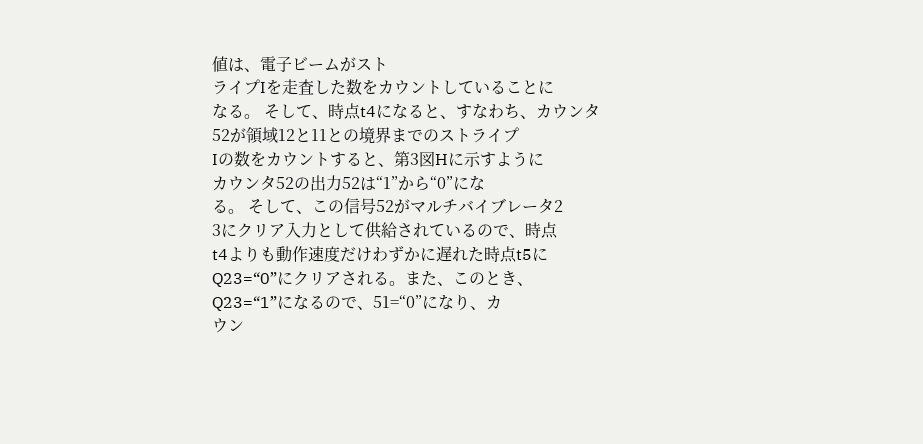値は、電子ビームがスト
ライプIを走査した数をカウントしていることに
なる。 そして、時点t4になると、すなわち、カウンタ
52が領域12と11との境界までのストライプ
Iの数をカウントすると、第3図Hに示すように
カウンタ52の出力52は“1”から“0”にな
る。 そして、この信号52がマルチバイブレータ2
3にクリア入力として供給されているので、時点
t4よりも動作速度だけわずかに遅れた時点t5に
Q23=“0”にクリアされる。また、このとき、
Q23=“1”になるので、51=“0”になり、カ
ウン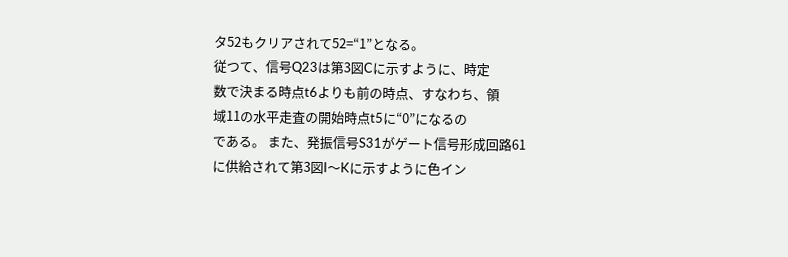タ52もクリアされて52=“1”となる。
従つて、信号Q23は第3図Cに示すように、時定
数で決まる時点t6よりも前の時点、すなわち、領
域11の水平走査の開始時点t5に“0”になるの
である。 また、発振信号S31がゲート信号形成回路61
に供給されて第3図I〜Kに示すように色イン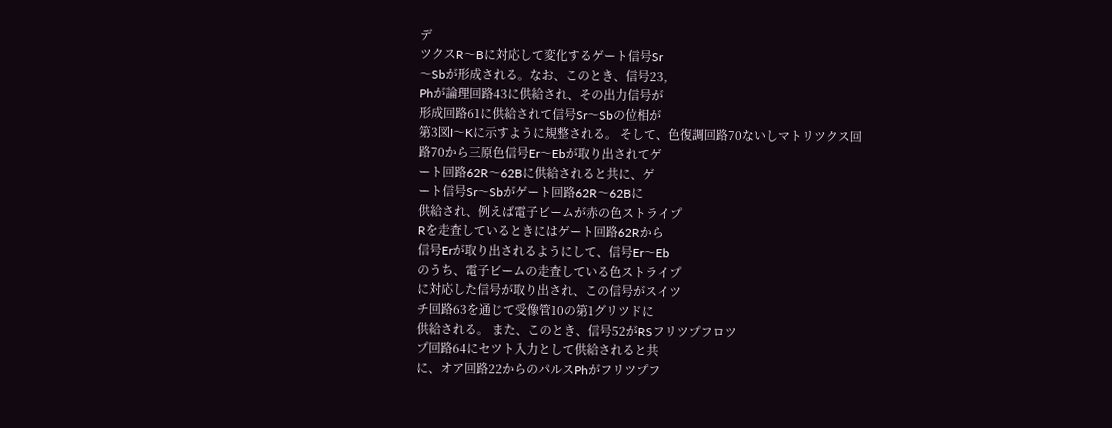デ
ツクスR〜Bに対応して変化するゲート信号Sr
〜Sbが形成される。なお、このとき、信号23,
Phが論理回路43に供給され、その出力信号が
形成回路61に供給されて信号Sr〜Sbの位相が
第3図I〜Kに示すように規整される。 そして、色復調回路70ないしマトリツクス回
路70から三原色信号Er〜Ebが取り出されてゲ
ート回路62R〜62Bに供給されると共に、ゲ
ート信号Sr〜Sbがゲート回路62R〜62Bに
供給され、例えば電子ビームが赤の色ストライプ
Rを走査しているときにはゲート回路62Rから
信号Erが取り出されるようにして、信号Er〜Eb
のうち、電子ビームの走査している色ストライプ
に対応した信号が取り出され、この信号がスイツ
チ回路63を通じて受像管10の第1グリツドに
供給される。 また、このとき、信号52がRSフリツプフロツ
プ回路64にセツト入力として供給されると共
に、オア回路22からのパルスPhがフリツプフ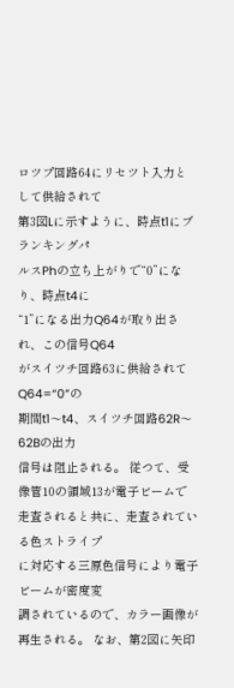ロツプ回路64にリセツト入力として供給されて
第3図Lに示すように、時点t1にブランキングパ
ルスPhの立ち上がりで“0”になり、時点t4に
“1”になる出力Q64が取り出され、この信号Q64
がスイツチ回路63に供給されてQ64=“0”の
期間t1〜t4、スイツチ回路62R〜62Bの出力
信号は阻止される。 従つて、受像管10の領域13が電子ビームで
走査されると共に、走査されている色ストライプ
に対応する三原色信号により電子ビームが密度変
調されているので、カラー画像が再生される。 なお、第2図に矢印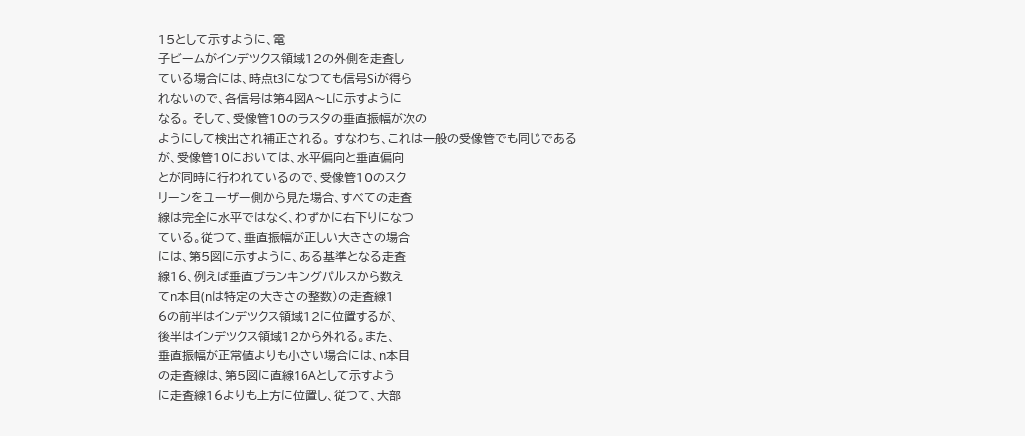15として示すように、電
子ビームがインデツクス領域12の外側を走査し
ている場合には、時点t3になつても信号Siが得ら
れないので、各信号は第4図A〜Lに示すように
なる。 そして、受像管10のラスタの垂直振幅が次の
ようにして検出され補正される。 すなわち、これは一般の受像管でも同じである
が、受像管10においては、水平偏向と垂直偏向
とが同時に行われているので、受像管10のスク
リーンをユーザー側から見た場合、すべての走査
線は完全に水平ではなく、わずかに右下りになつ
ている。従つて、垂直振幅が正しい大きさの場合
には、第5図に示すように、ある基準となる走査
線16、例えば垂直ブランキングパルスから数え
てn本目(nは特定の大きさの整数)の走査線1
6の前半はインデツクス領域12に位置するが、
後半はインデツクス領域12から外れる。また、
垂直振幅が正常値よりも小さい場合には、n本目
の走査線は、第5図に直線16Aとして示すよう
に走査線16よりも上方に位置し、従つて、大部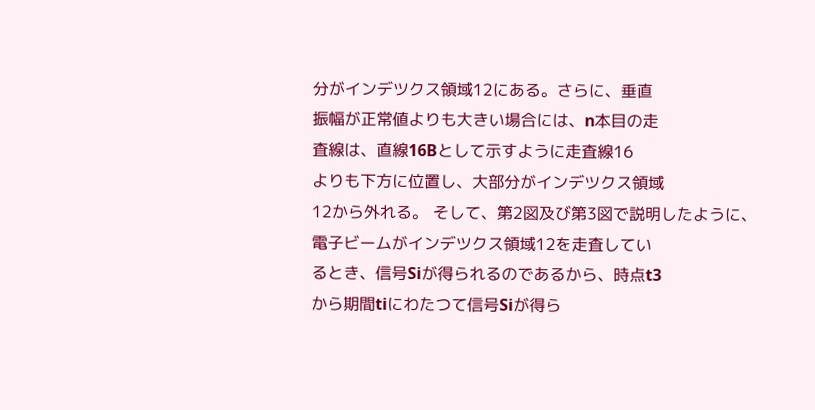分がインデツクス領域12にある。さらに、垂直
振幅が正常値よりも大きい場合には、n本目の走
査線は、直線16Bとして示すように走査線16
よりも下方に位置し、大部分がインデツクス領域
12から外れる。 そして、第2図及び第3図で説明したように、
電子ビームがインデツクス領域12を走査してい
るとき、信号Siが得られるのであるから、時点t3
から期間tiにわたつて信号Siが得ら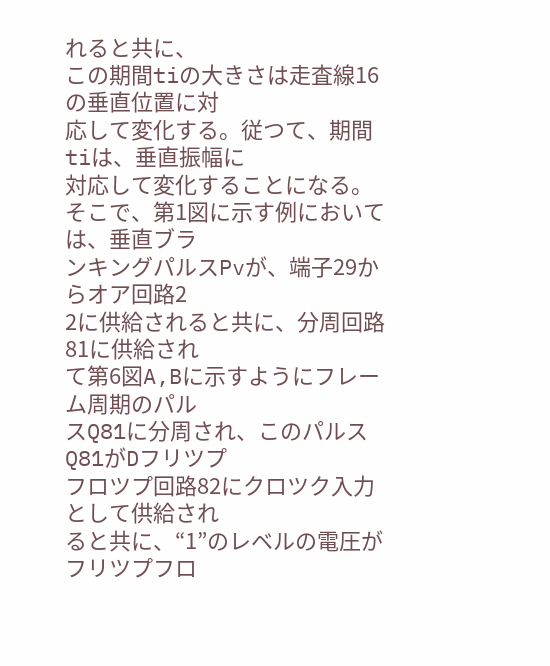れると共に、
この期間tiの大きさは走査線16の垂直位置に対
応して変化する。従つて、期間tiは、垂直振幅に
対応して変化することになる。 そこで、第1図に示す例においては、垂直ブラ
ンキングパルスPvが、端子29からオア回路2
2に供給されると共に、分周回路81に供給され
て第6図A,Bに示すようにフレーム周期のパル
スQ81に分周され、このパルスQ81がDフリツプ
フロツプ回路82にクロツク入力として供給され
ると共に、“1”のレベルの電圧がフリツプフロ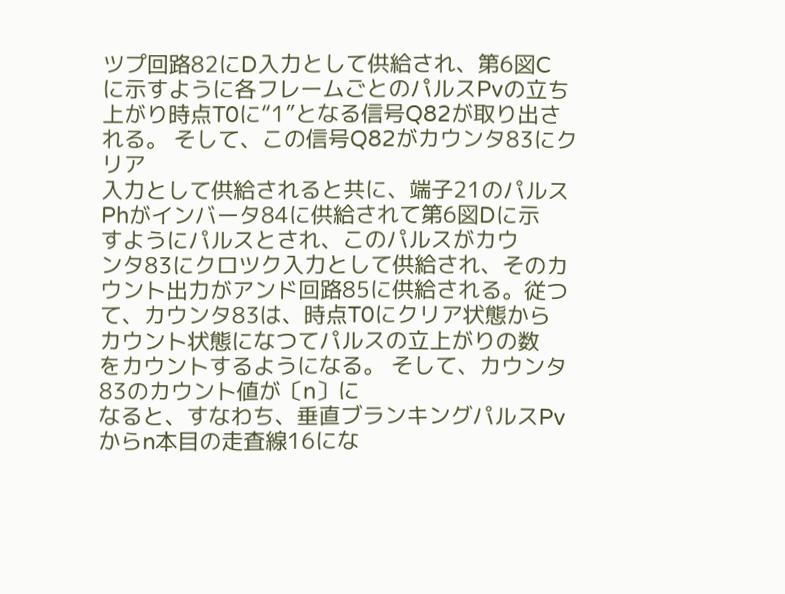ツプ回路82にD入力として供給され、第6図C
に示すように各フレームごとのパルスPvの立ち
上がり時点T0に“1”となる信号Q82が取り出さ
れる。 そして、この信号Q82がカウンタ83にクリア
入力として供給されると共に、端子21のパルス
Phがインバータ84に供給されて第6図Dに示
すようにパルスとされ、このパルスがカウ
ンタ83にクロツク入力として供給され、そのカ
ウント出力がアンド回路85に供給される。従つ
て、カウンタ83は、時点T0にクリア状態から
カウント状態になつてパルスの立上がりの数
をカウントするようになる。 そして、カウンタ83のカウント値が〔n〕に
なると、すなわち、垂直ブランキングパルスPv
からn本目の走査線16にな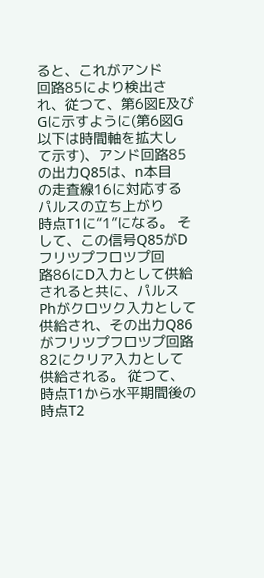ると、これがアンド
回路85により検出され、従つて、第6図E及び
Gに示すように(第6図G以下は時間軸を拡大し
て示す)、アンド回路85の出力Q85は、n本目
の走査線16に対応するパルスの立ち上がり
時点T1に“1”になる。 そして、この信号Q85がDフリツプフロツプ回
路86にD入力として供給されると共に、パルス
Phがクロツク入力として供給され、その出力Q86
がフリツプフロツプ回路82にクリア入力として
供給される。 従つて、時点T1から水平期間後の時点T2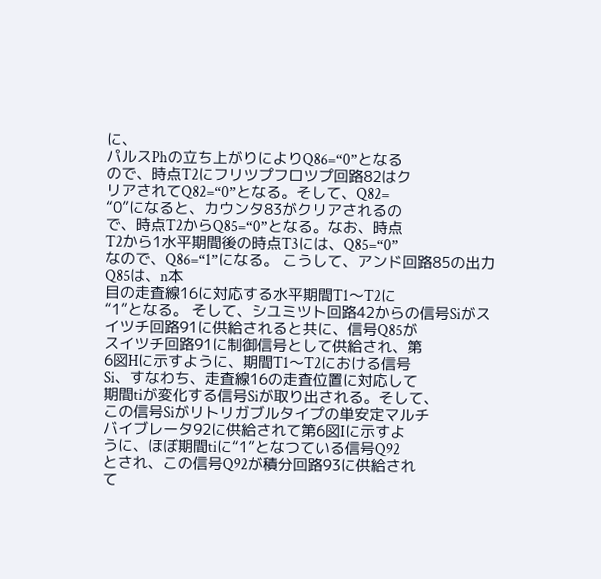に、
パルスPhの立ち上がりによりQ86=“0”となる
ので、時点T2にフリツプフロツプ回路82はク
リアされてQ82=“0”となる。そして、Q82=
“0”になると、カウンタ83がクリアされるの
で、時点T2からQ85=“0”となる。なお、時点
T2から1水平期間後の時点T3には、Q85=“0”
なので、Q86=“1”になる。 こうして、アンド回路85の出力Q85は、n本
目の走査線16に対応する水平期間T1〜T2に
“1”となる。 そして、シユミツト回路42からの信号Siがス
イツチ回路91に供給されると共に、信号Q85が
スイツチ回路91に制御信号として供給され、第
6図Hに示すように、期間T1〜T2における信号
Si、すなわち、走査線16の走査位置に対応して
期間tiが変化する信号Siが取り出される。そして、
この信号Siがリトリガブルタイプの単安定マルチ
バイブレータ92に供給されて第6図Iに示すよ
うに、ほぼ期間tiに“1”となつている信号Q92
とされ、この信号Q92が積分回路93に供給され
て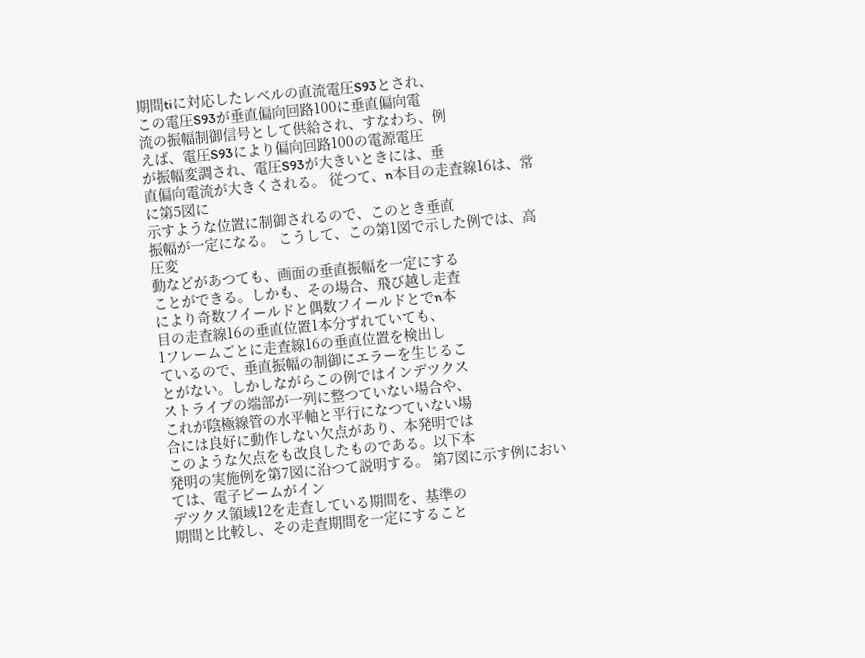期間tiに対応したレベルの直流電圧S93とされ、
この電圧S93が垂直偏向回路100に垂直偏向電
流の振幅制御信号として供給され、すなわち、例
えば、電圧S93により偏向回路100の電源電圧
が振幅変調され、電圧S93が大きいときには、垂
直偏向電流が大きくされる。 従つて、n本目の走査線16は、常に第5図に
示すような位置に制御されるので、このとき垂直
振幅が一定になる。 こうして、この第1図で示した例では、高圧変
動などがあつても、画面の垂直振幅を一定にする
ことができる。しかも、その場合、飛び越し走査
により奇数フイールドと偶数フイールドとでn本
目の走査線16の垂直位置1本分ずれていても、
1フレームごとに走査線16の垂直位置を検出し
ているので、垂直振幅の制御にエラーを生じるこ
とがない。しかしながらこの例ではインデツクス
ストライプの端部が一列に整つていない場合や、
これが陰極線管の水平軸と平行になつていない場
合には良好に動作しない欠点があり、本発明では
このような欠点をも改良したものである。以下本
発明の実施例を第7図に沿つて説明する。 第7図に示す例においては、電子ビームがイン
デツクス領域12を走査している期間を、基準の
期間と比較し、その走査期間を一定にすること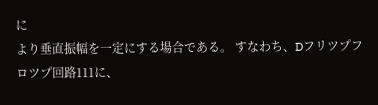に
より垂直振幅を一定にする場合である。 すなわち、Dフリツプフロツプ回路111に、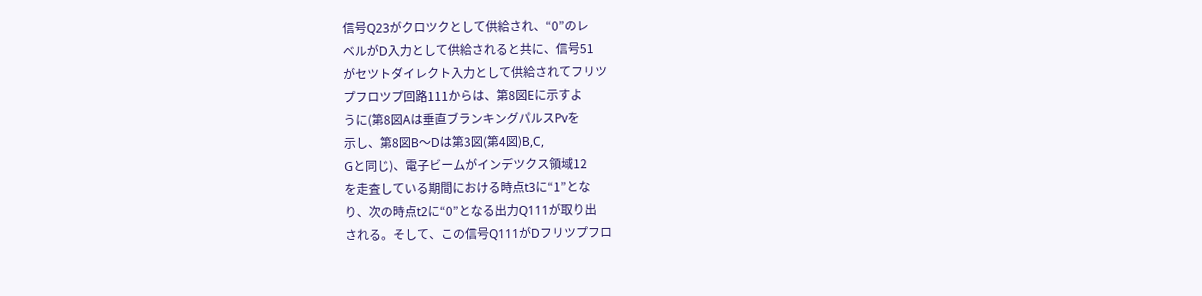信号Q23がクロツクとして供給され、“0”のレ
ベルがD入力として供給されると共に、信号51
がセツトダイレクト入力として供給されてフリツ
プフロツプ回路111からは、第8図Eに示すよ
うに(第8図Aは垂直ブランキングパルスPvを
示し、第8図B〜Dは第3図(第4図)B,C,
Gと同じ)、電子ビームがインデツクス領域12
を走査している期間における時点t3に“1”とな
り、次の時点t2に“0”となる出力Q111が取り出
される。そして、この信号Q111がDフリツプフロ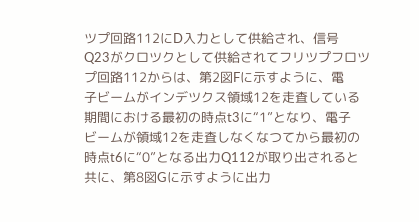ツプ回路112にD入力として供給され、信号
Q23がクロツクとして供給されてフリツプフロツ
プ回路112からは、第2図Fに示すように、電
子ビームがインデツクス領域12を走査している
期間における最初の時点t3に“1”となり、電子
ビームが領域12を走査しなくなつてから最初の
時点t6に“0”となる出力Q112が取り出されると
共に、第8図Gに示すように出力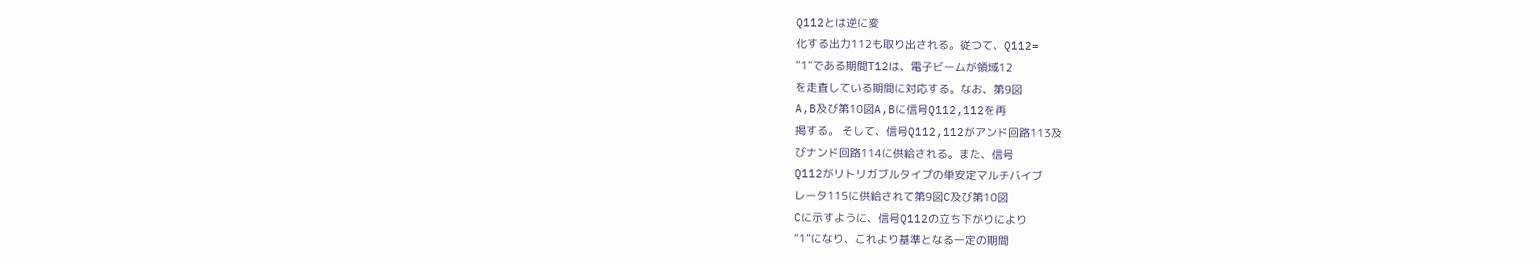Q112とは逆に変
化する出力112も取り出される。従つて、Q112=
“1”である期間T12は、電子ビームが領域12
を走査している期間に対応する。なお、第9図
A,B及び第10図A,Bに信号Q112,112を再
掲する。 そして、信号Q112,112がアンド回路113及
びナンド回路114に供給される。また、信号
Q112がリトリガブルタイプの単安定マルチバイブ
レータ115に供給されて第9図C及び第10図
Cに示すように、信号Q112の立ち下がりにより
“1”になり、これより基準となる一定の期間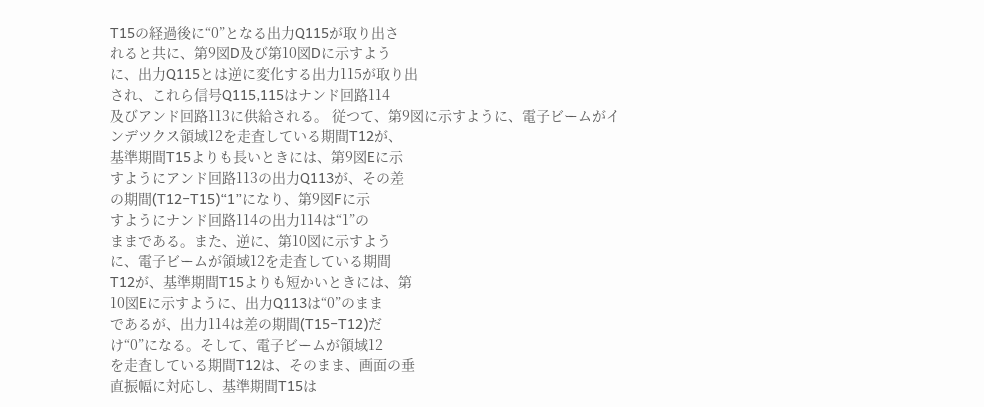T15の経過後に“0”となる出力Q115が取り出さ
れると共に、第9図D及び第10図Dに示すよう
に、出力Q115とは逆に変化する出力115が取り出
され、これら信号Q115,115はナンド回路114
及びアンド回路113に供給される。 従つて、第9図に示すように、電子ビームがイ
ンデツクス領域12を走査している期間T12が、
基準期間T15よりも長いときには、第9図Eに示
すようにアンド回路113の出力Q113が、その差
の期間(T12−T15)“1”になり、第9図Fに示
すようにナンド回路114の出力114は“1”の
ままである。また、逆に、第10図に示すよう
に、電子ビームが領域12を走査している期間
T12が、基準期間T15よりも短かいときには、第
10図Eに示すように、出力Q113は“0”のまま
であるが、出力114は差の期間(T15−T12)だ
け“0”になる。そして、電子ビームが領域12
を走査している期間T12は、そのまま、画面の垂
直振幅に対応し、基準期間T15は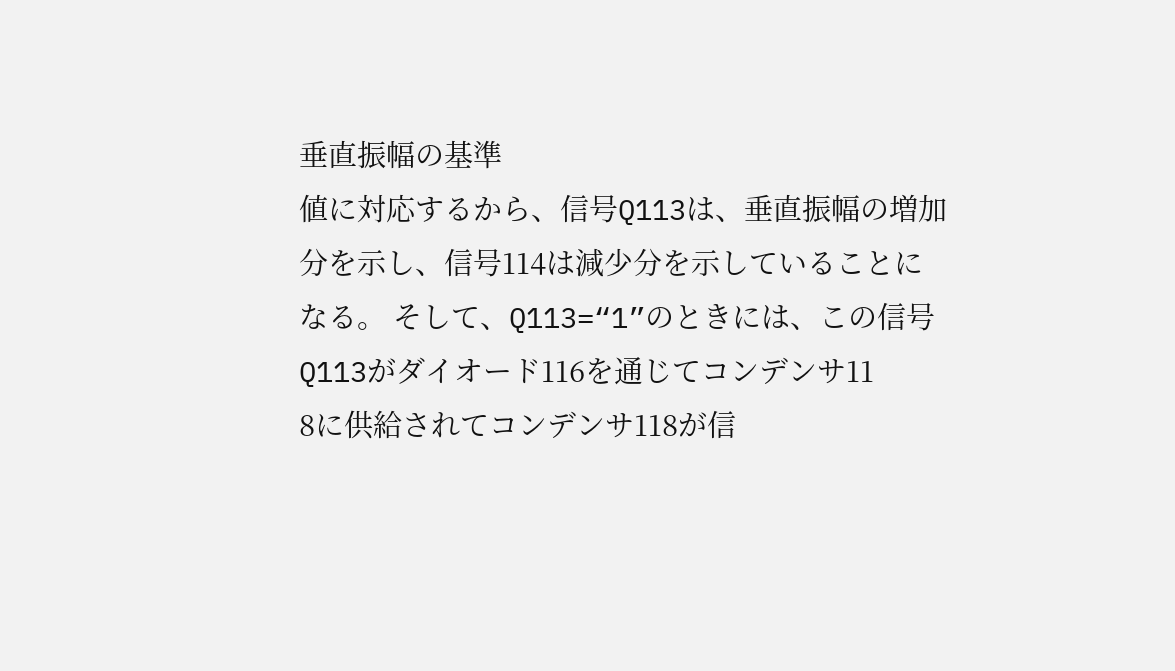垂直振幅の基準
値に対応するから、信号Q113は、垂直振幅の増加
分を示し、信号114は減少分を示していることに
なる。 そして、Q113=“1”のときには、この信号
Q113がダイオード116を通じてコンデンサ11
8に供給されてコンデンサ118が信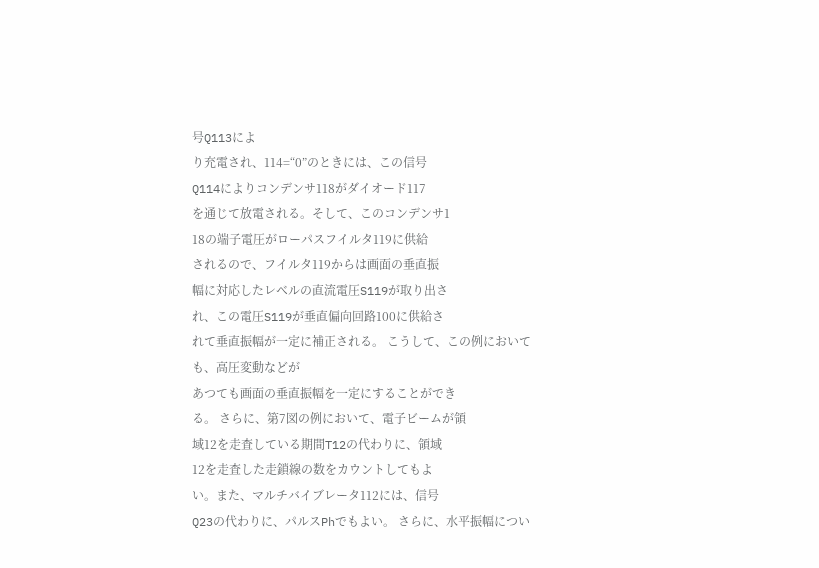号Q113によ
り充電され、114=“0”のときには、この信号
Q114によりコンデンサ118がダイオード117
を通じて放電される。そして、このコンデンサ1
18の端子電圧がローパスフイルタ119に供給
されるので、フイルタ119からは画面の垂直振
幅に対応したレベルの直流電圧S119が取り出さ
れ、この電圧S119が垂直偏向回路100に供給さ
れて垂直振幅が一定に補正される。 こうして、この例においても、高圧変動などが
あつても画面の垂直振幅を一定にすることができ
る。 さらに、第7図の例において、電子ビームが領
域12を走査している期間T12の代わりに、領域
12を走査した走鎖線の数をカウントしてもよ
い。また、マルチバイブレータ112には、信号
Q23の代わりに、パルスPhでもよい。 さらに、水平振幅につい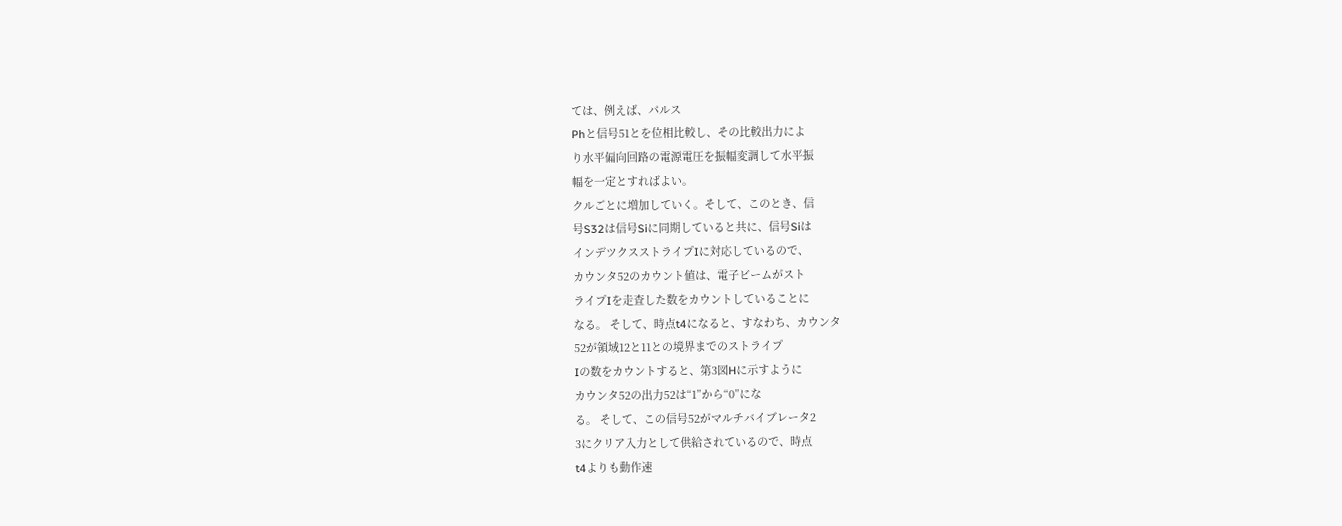ては、例えば、パルス
Phと信号51とを位相比較し、その比較出力によ
り水平偏向回路の電源電圧を振幅変調して水平振
幅を一定とすればよい。
クルごとに増加していく。そして、このとき、信
号S32は信号Siに同期していると共に、信号Siは
インデツクスストライプIに対応しているので、
カウンタ52のカウント値は、電子ビームがスト
ライプIを走査した数をカウントしていることに
なる。 そして、時点t4になると、すなわち、カウンタ
52が領域12と11との境界までのストライプ
Iの数をカウントすると、第3図Hに示すように
カウンタ52の出力52は“1”から“0”にな
る。 そして、この信号52がマルチバイブレータ2
3にクリア入力として供給されているので、時点
t4よりも動作速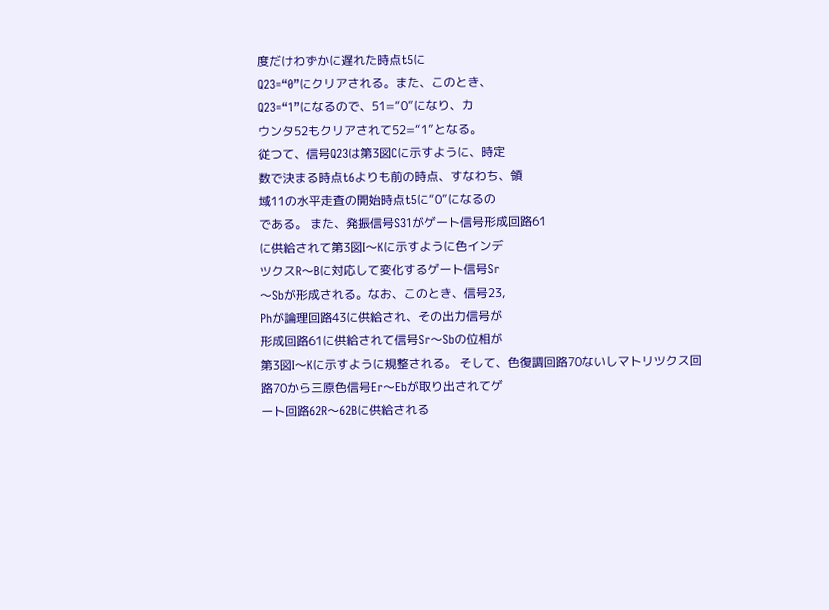度だけわずかに遅れた時点t5に
Q23=“0”にクリアされる。また、このとき、
Q23=“1”になるので、51=“0”になり、カ
ウンタ52もクリアされて52=“1”となる。
従つて、信号Q23は第3図Cに示すように、時定
数で決まる時点t6よりも前の時点、すなわち、領
域11の水平走査の開始時点t5に“0”になるの
である。 また、発振信号S31がゲート信号形成回路61
に供給されて第3図I〜Kに示すように色インデ
ツクスR〜Bに対応して変化するゲート信号Sr
〜Sbが形成される。なお、このとき、信号23,
Phが論理回路43に供給され、その出力信号が
形成回路61に供給されて信号Sr〜Sbの位相が
第3図I〜Kに示すように規整される。 そして、色復調回路70ないしマトリツクス回
路70から三原色信号Er〜Ebが取り出されてゲ
ート回路62R〜62Bに供給される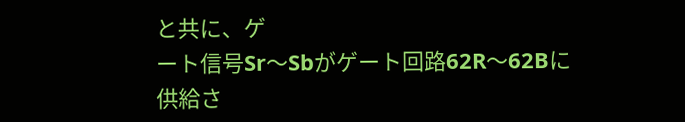と共に、ゲ
ート信号Sr〜Sbがゲート回路62R〜62Bに
供給さ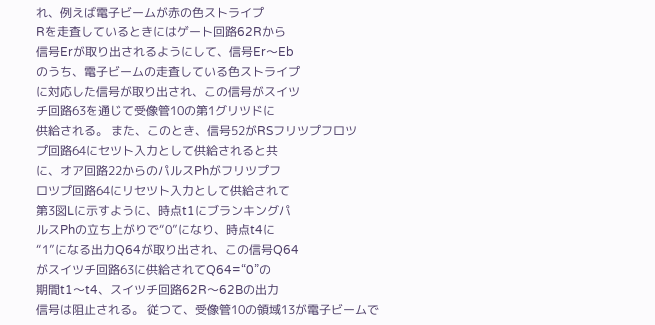れ、例えば電子ビームが赤の色ストライプ
Rを走査しているときにはゲート回路62Rから
信号Erが取り出されるようにして、信号Er〜Eb
のうち、電子ビームの走査している色ストライプ
に対応した信号が取り出され、この信号がスイツ
チ回路63を通じて受像管10の第1グリツドに
供給される。 また、このとき、信号52がRSフリツプフロツ
プ回路64にセツト入力として供給されると共
に、オア回路22からのパルスPhがフリツプフ
ロツプ回路64にリセツト入力として供給されて
第3図Lに示すように、時点t1にブランキングパ
ルスPhの立ち上がりで“0”になり、時点t4に
“1”になる出力Q64が取り出され、この信号Q64
がスイツチ回路63に供給されてQ64=“0”の
期間t1〜t4、スイツチ回路62R〜62Bの出力
信号は阻止される。 従つて、受像管10の領域13が電子ビームで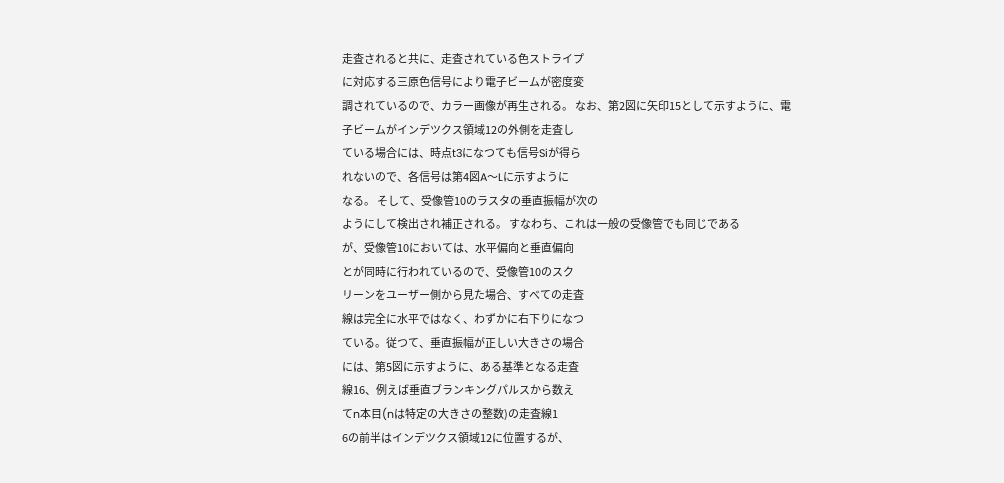走査されると共に、走査されている色ストライプ
に対応する三原色信号により電子ビームが密度変
調されているので、カラー画像が再生される。 なお、第2図に矢印15として示すように、電
子ビームがインデツクス領域12の外側を走査し
ている場合には、時点t3になつても信号Siが得ら
れないので、各信号は第4図A〜Lに示すように
なる。 そして、受像管10のラスタの垂直振幅が次の
ようにして検出され補正される。 すなわち、これは一般の受像管でも同じである
が、受像管10においては、水平偏向と垂直偏向
とが同時に行われているので、受像管10のスク
リーンをユーザー側から見た場合、すべての走査
線は完全に水平ではなく、わずかに右下りになつ
ている。従つて、垂直振幅が正しい大きさの場合
には、第5図に示すように、ある基準となる走査
線16、例えば垂直ブランキングパルスから数え
てn本目(nは特定の大きさの整数)の走査線1
6の前半はインデツクス領域12に位置するが、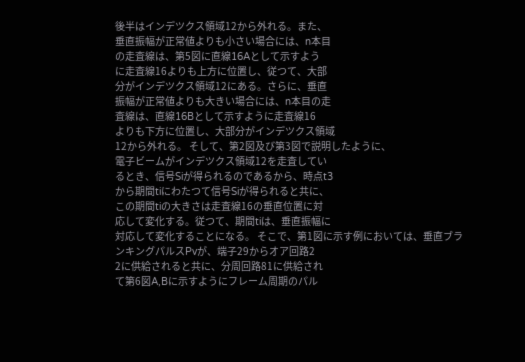後半はインデツクス領域12から外れる。また、
垂直振幅が正常値よりも小さい場合には、n本目
の走査線は、第5図に直線16Aとして示すよう
に走査線16よりも上方に位置し、従つて、大部
分がインデツクス領域12にある。さらに、垂直
振幅が正常値よりも大きい場合には、n本目の走
査線は、直線16Bとして示すように走査線16
よりも下方に位置し、大部分がインデツクス領域
12から外れる。 そして、第2図及び第3図で説明したように、
電子ビームがインデツクス領域12を走査してい
るとき、信号Siが得られるのであるから、時点t3
から期間tiにわたつて信号Siが得られると共に、
この期間tiの大きさは走査線16の垂直位置に対
応して変化する。従つて、期間tiは、垂直振幅に
対応して変化することになる。 そこで、第1図に示す例においては、垂直ブラ
ンキングパルスPvが、端子29からオア回路2
2に供給されると共に、分周回路81に供給され
て第6図A,Bに示すようにフレーム周期のパル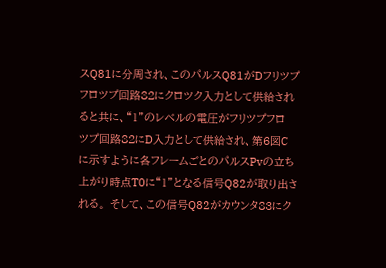スQ81に分周され、このパルスQ81がDフリツプ
フロツプ回路82にクロツク入力として供給され
ると共に、“1”のレベルの電圧がフリツプフロ
ツプ回路82にD入力として供給され、第6図C
に示すように各フレームごとのパルスPvの立ち
上がり時点T0に“1”となる信号Q82が取り出さ
れる。 そして、この信号Q82がカウンタ83にク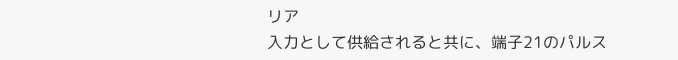リア
入力として供給されると共に、端子21のパルス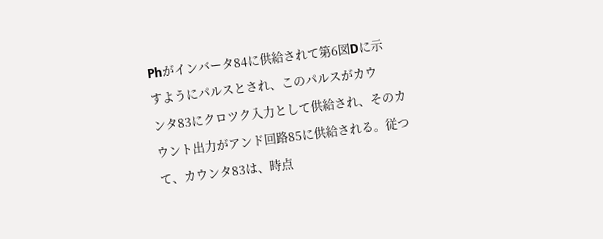Phがインバータ84に供給されて第6図Dに示
すようにパルスとされ、このパルスがカウ
ンタ83にクロツク入力として供給され、そのカ
ウント出力がアンド回路85に供給される。従つ
て、カウンタ83は、時点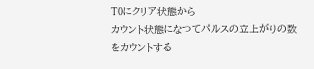T0にクリア状態から
カウント状態になつてパルスの立上がりの数
をカウントする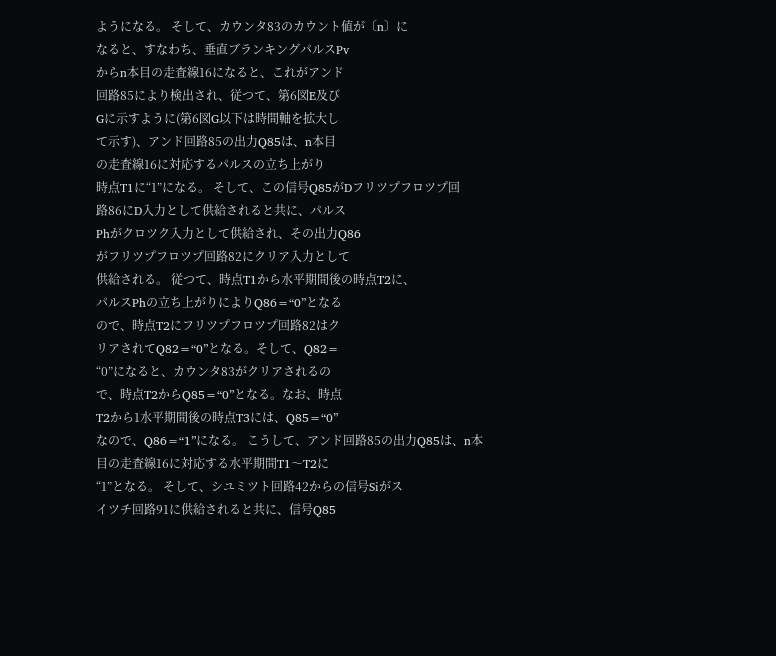ようになる。 そして、カウンタ83のカウント値が〔n〕に
なると、すなわち、垂直ブランキングパルスPv
からn本目の走査線16になると、これがアンド
回路85により検出され、従つて、第6図E及び
Gに示すように(第6図G以下は時間軸を拡大し
て示す)、アンド回路85の出力Q85は、n本目
の走査線16に対応するパルスの立ち上がり
時点T1に“1”になる。 そして、この信号Q85がDフリツプフロツプ回
路86にD入力として供給されると共に、パルス
Phがクロツク入力として供給され、その出力Q86
がフリツプフロツプ回路82にクリア入力として
供給される。 従つて、時点T1から水平期間後の時点T2に、
パルスPhの立ち上がりによりQ86=“0”となる
ので、時点T2にフリツプフロツプ回路82はク
リアされてQ82=“0”となる。そして、Q82=
“0”になると、カウンタ83がクリアされるの
で、時点T2からQ85=“0”となる。なお、時点
T2から1水平期間後の時点T3には、Q85=“0”
なので、Q86=“1”になる。 こうして、アンド回路85の出力Q85は、n本
目の走査線16に対応する水平期間T1〜T2に
“1”となる。 そして、シユミツト回路42からの信号Siがス
イツチ回路91に供給されると共に、信号Q85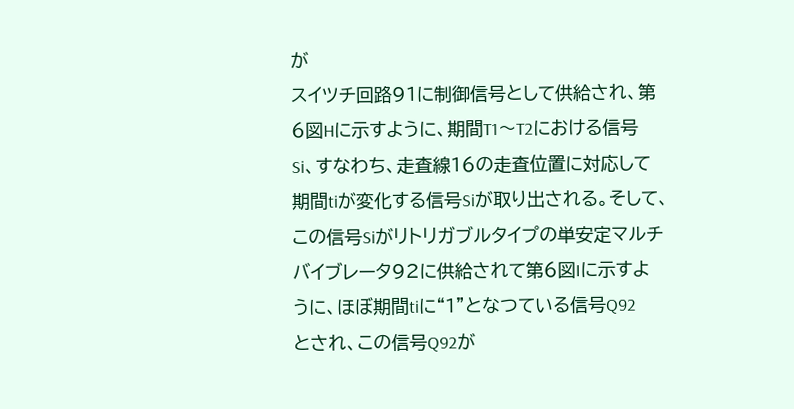が
スイツチ回路91に制御信号として供給され、第
6図Hに示すように、期間T1〜T2における信号
Si、すなわち、走査線16の走査位置に対応して
期間tiが変化する信号Siが取り出される。そして、
この信号Siがリトリガブルタイプの単安定マルチ
バイブレータ92に供給されて第6図Iに示すよ
うに、ほぼ期間tiに“1”となつている信号Q92
とされ、この信号Q92が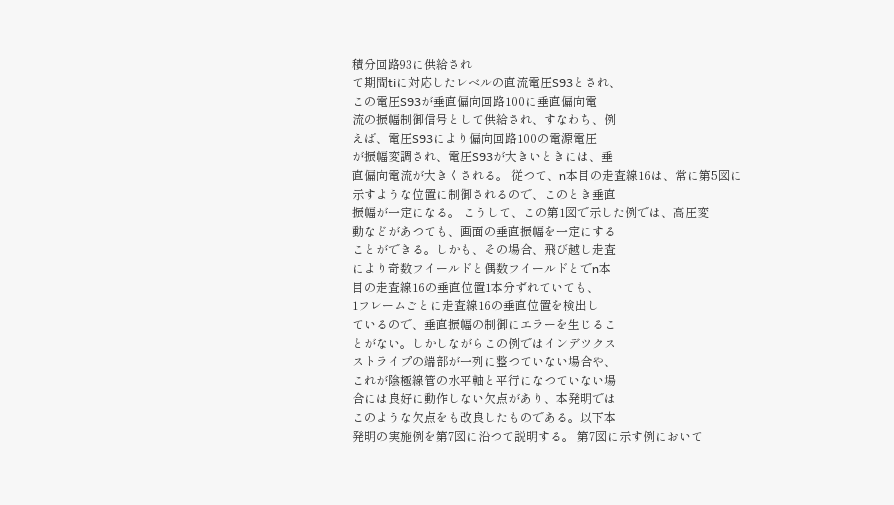積分回路93に供給され
て期間tiに対応したレベルの直流電圧S93とされ、
この電圧S93が垂直偏向回路100に垂直偏向電
流の振幅制御信号として供給され、すなわち、例
えば、電圧S93により偏向回路100の電源電圧
が振幅変調され、電圧S93が大きいときには、垂
直偏向電流が大きくされる。 従つて、n本目の走査線16は、常に第5図に
示すような位置に制御されるので、このとき垂直
振幅が一定になる。 こうして、この第1図で示した例では、高圧変
動などがあつても、画面の垂直振幅を一定にする
ことができる。しかも、その場合、飛び越し走査
により奇数フイールドと偶数フイールドとでn本
目の走査線16の垂直位置1本分ずれていても、
1フレームごとに走査線16の垂直位置を検出し
ているので、垂直振幅の制御にエラーを生じるこ
とがない。しかしながらこの例ではインデツクス
ストライプの端部が一列に整つていない場合や、
これが陰極線管の水平軸と平行になつていない場
合には良好に動作しない欠点があり、本発明では
このような欠点をも改良したものである。以下本
発明の実施例を第7図に沿つて説明する。 第7図に示す例において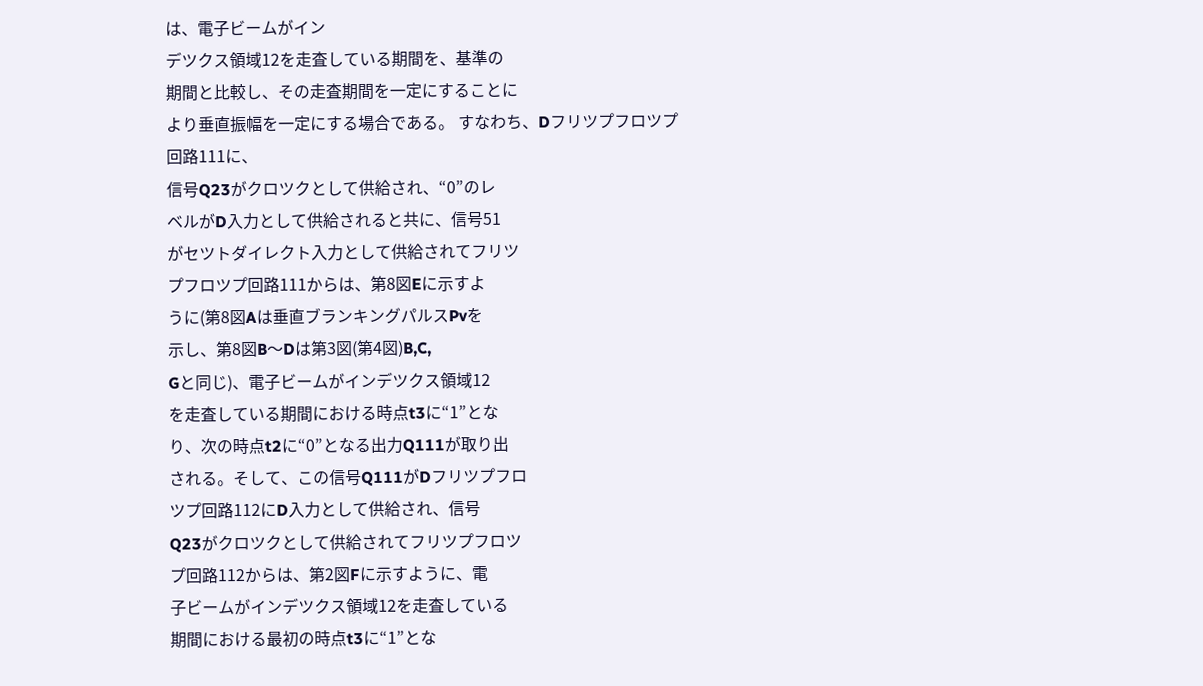は、電子ビームがイン
デツクス領域12を走査している期間を、基準の
期間と比較し、その走査期間を一定にすることに
より垂直振幅を一定にする場合である。 すなわち、Dフリツプフロツプ回路111に、
信号Q23がクロツクとして供給され、“0”のレ
ベルがD入力として供給されると共に、信号51
がセツトダイレクト入力として供給されてフリツ
プフロツプ回路111からは、第8図Eに示すよ
うに(第8図Aは垂直ブランキングパルスPvを
示し、第8図B〜Dは第3図(第4図)B,C,
Gと同じ)、電子ビームがインデツクス領域12
を走査している期間における時点t3に“1”とな
り、次の時点t2に“0”となる出力Q111が取り出
される。そして、この信号Q111がDフリツプフロ
ツプ回路112にD入力として供給され、信号
Q23がクロツクとして供給されてフリツプフロツ
プ回路112からは、第2図Fに示すように、電
子ビームがインデツクス領域12を走査している
期間における最初の時点t3に“1”とな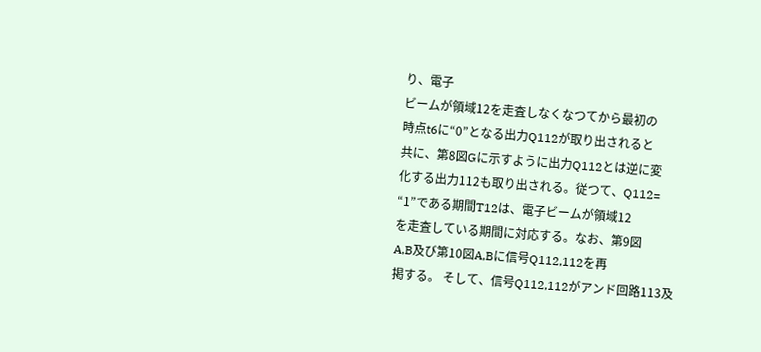り、電子
ビームが領域12を走査しなくなつてから最初の
時点t6に“0”となる出力Q112が取り出されると
共に、第8図Gに示すように出力Q112とは逆に変
化する出力112も取り出される。従つて、Q112=
“1”である期間T12は、電子ビームが領域12
を走査している期間に対応する。なお、第9図
A,B及び第10図A,Bに信号Q112,112を再
掲する。 そして、信号Q112,112がアンド回路113及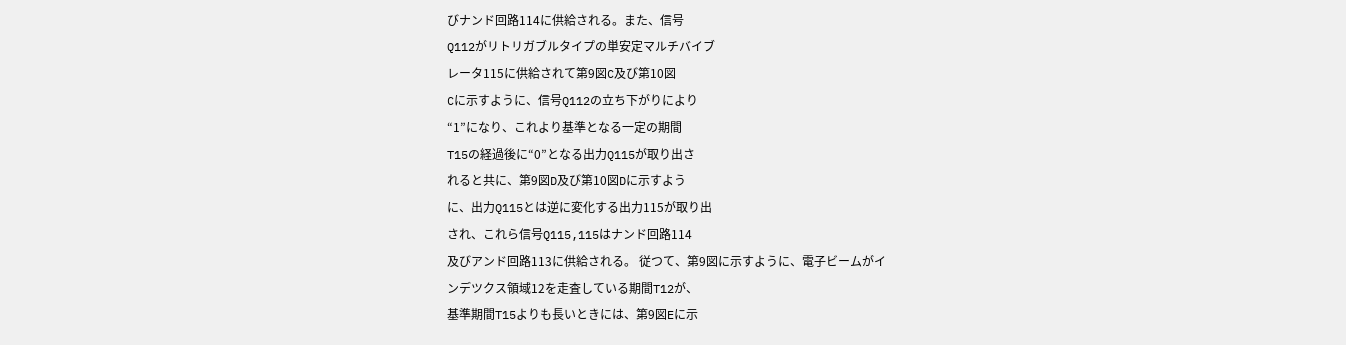びナンド回路114に供給される。また、信号
Q112がリトリガブルタイプの単安定マルチバイブ
レータ115に供給されて第9図C及び第10図
Cに示すように、信号Q112の立ち下がりにより
“1”になり、これより基準となる一定の期間
T15の経過後に“0”となる出力Q115が取り出さ
れると共に、第9図D及び第10図Dに示すよう
に、出力Q115とは逆に変化する出力115が取り出
され、これら信号Q115,115はナンド回路114
及びアンド回路113に供給される。 従つて、第9図に示すように、電子ビームがイ
ンデツクス領域12を走査している期間T12が、
基準期間T15よりも長いときには、第9図Eに示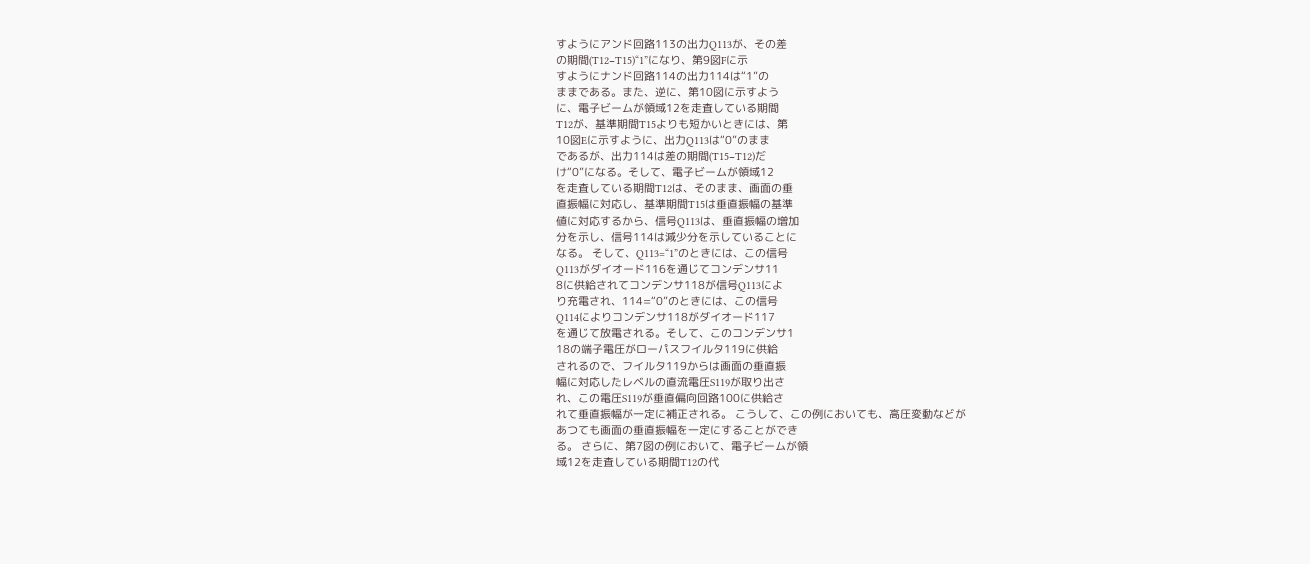すようにアンド回路113の出力Q113が、その差
の期間(T12−T15)“1”になり、第9図Fに示
すようにナンド回路114の出力114は“1”の
ままである。また、逆に、第10図に示すよう
に、電子ビームが領域12を走査している期間
T12が、基準期間T15よりも短かいときには、第
10図Eに示すように、出力Q113は“0”のまま
であるが、出力114は差の期間(T15−T12)だ
け“0”になる。そして、電子ビームが領域12
を走査している期間T12は、そのまま、画面の垂
直振幅に対応し、基準期間T15は垂直振幅の基準
値に対応するから、信号Q113は、垂直振幅の増加
分を示し、信号114は減少分を示していることに
なる。 そして、Q113=“1”のときには、この信号
Q113がダイオード116を通じてコンデンサ11
8に供給されてコンデンサ118が信号Q113によ
り充電され、114=“0”のときには、この信号
Q114によりコンデンサ118がダイオード117
を通じて放電される。そして、このコンデンサ1
18の端子電圧がローパスフイルタ119に供給
されるので、フイルタ119からは画面の垂直振
幅に対応したレベルの直流電圧S119が取り出さ
れ、この電圧S119が垂直偏向回路100に供給さ
れて垂直振幅が一定に補正される。 こうして、この例においても、高圧変動などが
あつても画面の垂直振幅を一定にすることができ
る。 さらに、第7図の例において、電子ビームが領
域12を走査している期間T12の代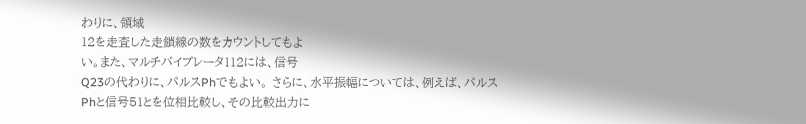わりに、領域
12を走査した走鎖線の数をカウントしてもよ
い。また、マルチバイブレータ112には、信号
Q23の代わりに、パルスPhでもよい。 さらに、水平振幅については、例えば、パルス
Phと信号51とを位相比較し、その比較出力に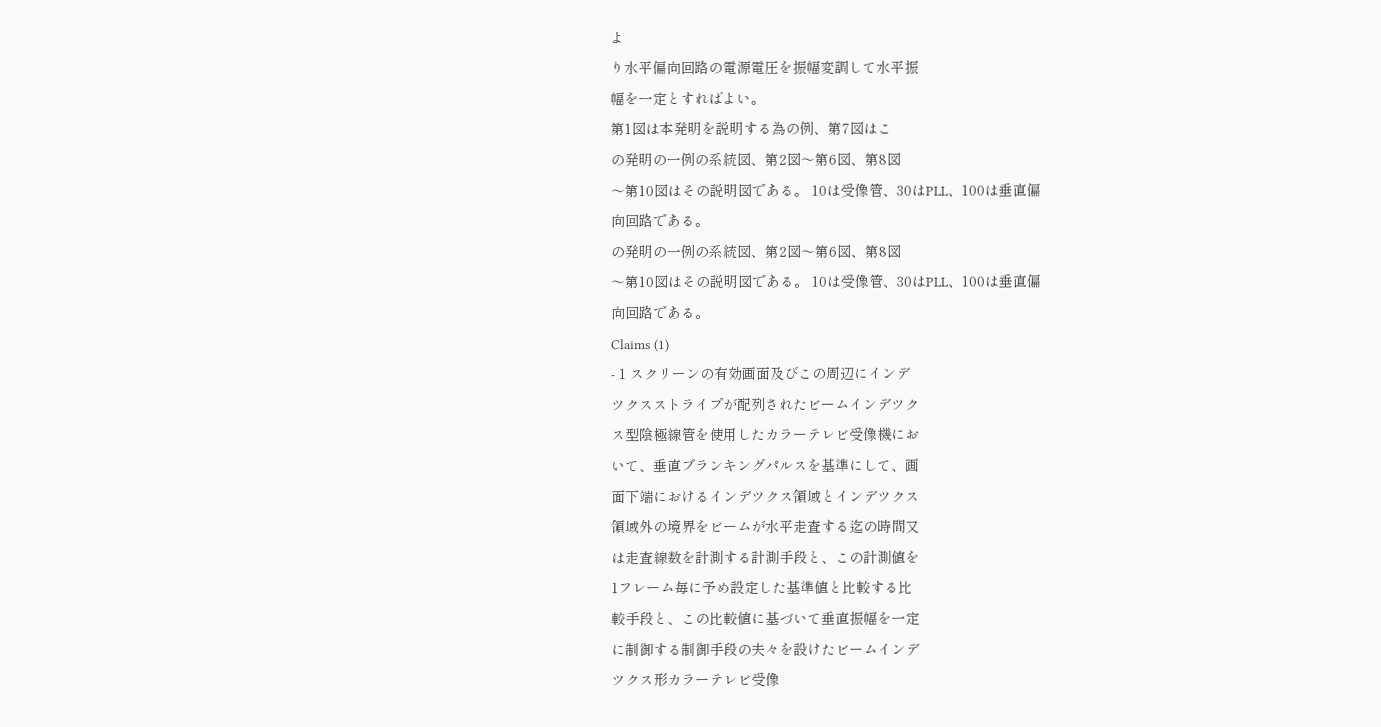よ
り水平偏向回路の電源電圧を振幅変調して水平振
幅を一定とすればよい。
第1図は本発明を説明する為の例、第7図はこ
の発明の一例の系統図、第2図〜第6図、第8図
〜第10図はその説明図である。 10は受像管、30はPLL、100は垂直偏
向回路である。
の発明の一例の系統図、第2図〜第6図、第8図
〜第10図はその説明図である。 10は受像管、30はPLL、100は垂直偏
向回路である。
Claims (1)
- 1 スクリーンの有効画面及びこの周辺にインデ
ツクスストライプが配列されたビームインデツク
ス型陰極線管を使用したカラーテレビ受像機にお
いて、垂直ブランキングパルスを基準にして、画
面下端におけるインデツクス領域とインデツクス
領域外の境界をビームが水平走査する迄の時間又
は走査線数を計測する計測手段と、この計測値を
1フレーム毎に予め設定した基準値と比較する比
較手段と、この比較値に基づいて垂直振幅を一定
に制御する制御手段の夫々を設けたビームインデ
ツクス形カラーテレビ受像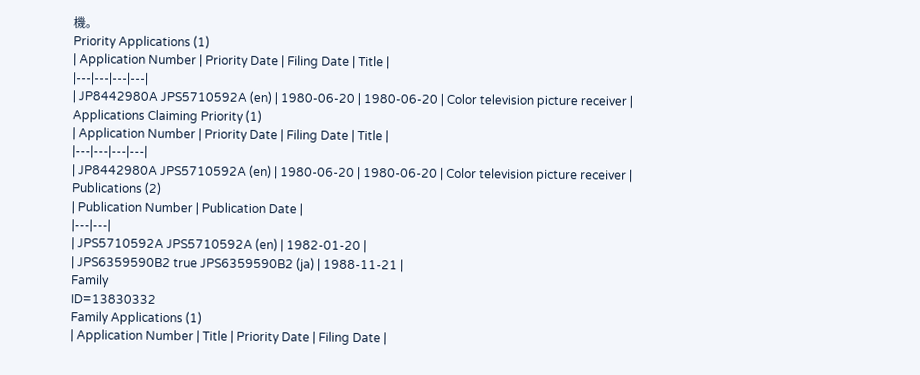機。
Priority Applications (1)
| Application Number | Priority Date | Filing Date | Title |
|---|---|---|---|
| JP8442980A JPS5710592A (en) | 1980-06-20 | 1980-06-20 | Color television picture receiver |
Applications Claiming Priority (1)
| Application Number | Priority Date | Filing Date | Title |
|---|---|---|---|
| JP8442980A JPS5710592A (en) | 1980-06-20 | 1980-06-20 | Color television picture receiver |
Publications (2)
| Publication Number | Publication Date |
|---|---|
| JPS5710592A JPS5710592A (en) | 1982-01-20 |
| JPS6359590B2 true JPS6359590B2 (ja) | 1988-11-21 |
Family
ID=13830332
Family Applications (1)
| Application Number | Title | Priority Date | Filing Date |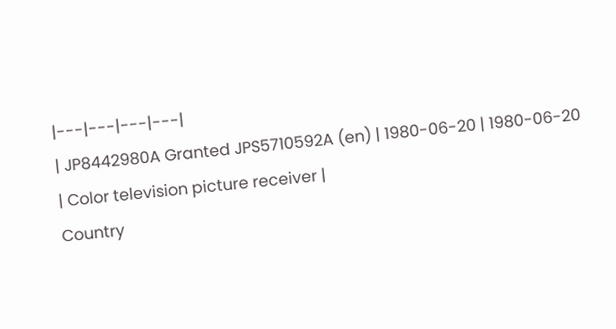|---|---|---|---|
| JP8442980A Granted JPS5710592A (en) | 1980-06-20 | 1980-06-20 | Color television picture receiver |
Country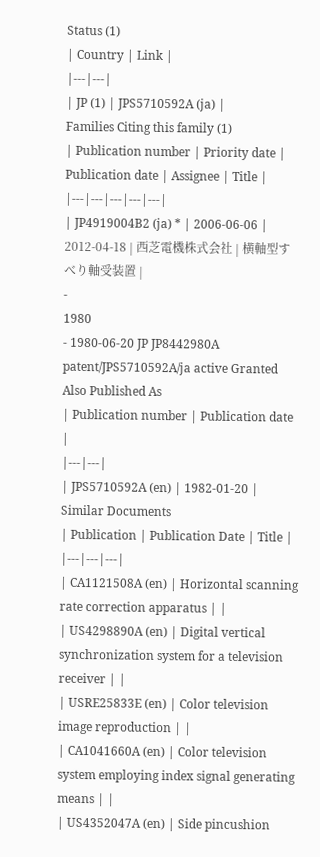Status (1)
| Country | Link |
|---|---|
| JP (1) | JPS5710592A (ja) |
Families Citing this family (1)
| Publication number | Priority date | Publication date | Assignee | Title |
|---|---|---|---|---|
| JP4919004B2 (ja) * | 2006-06-06 | 2012-04-18 | 西芝電機株式会社 | 横軸型すべり軸受装置 |
-
1980
- 1980-06-20 JP JP8442980A patent/JPS5710592A/ja active Granted
Also Published As
| Publication number | Publication date |
|---|---|
| JPS5710592A (en) | 1982-01-20 |
Similar Documents
| Publication | Publication Date | Title |
|---|---|---|
| CA1121508A (en) | Horizontal scanning rate correction apparatus | |
| US4298890A (en) | Digital vertical synchronization system for a television receiver | |
| USRE25833E (en) | Color television image reproduction | |
| CA1041660A (en) | Color television system employing index signal generating means | |
| US4352047A (en) | Side pincushion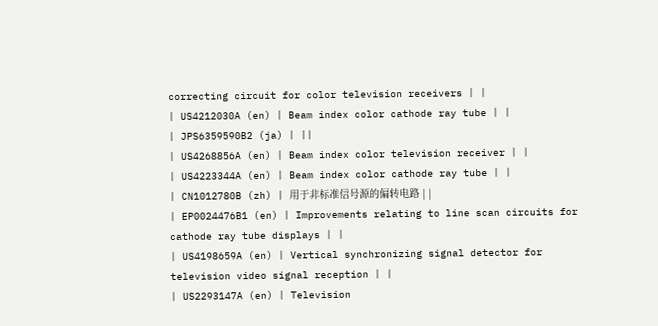correcting circuit for color television receivers | |
| US4212030A (en) | Beam index color cathode ray tube | |
| JPS6359590B2 (ja) | ||
| US4268856A (en) | Beam index color television receiver | |
| US4223344A (en) | Beam index color cathode ray tube | |
| CN1012780B (zh) | 用于非标准信号源的偏转电路 | |
| EP0024476B1 (en) | Improvements relating to line scan circuits for cathode ray tube displays | |
| US4198659A (en) | Vertical synchronizing signal detector for television video signal reception | |
| US2293147A (en) | Television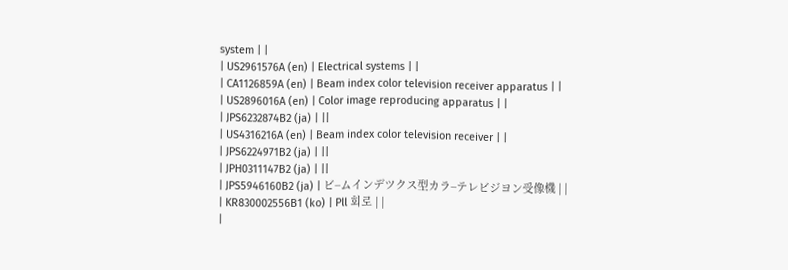system | |
| US2961576A (en) | Electrical systems | |
| CA1126859A (en) | Beam index color television receiver apparatus | |
| US2896016A (en) | Color image reproducing apparatus | |
| JPS6232874B2 (ja) | ||
| US4316216A (en) | Beam index color television receiver | |
| JPS6224971B2 (ja) | ||
| JPH0311147B2 (ja) | ||
| JPS5946160B2 (ja) | ビ−ムインデツクス型カラ−テレビジヨン受像機 | |
| KR830002556B1 (ko) | Pll 회로 | |
|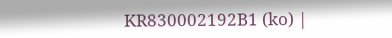KR830002192B1 (ko) |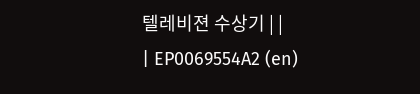텔레비젼 수상기 | |
| EP0069554A2 (en)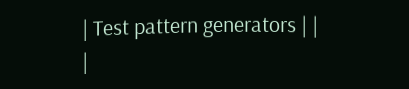| Test pattern generators | |
|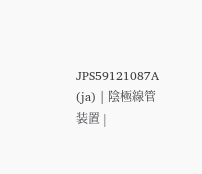JPS59121087A (ja) | 陰極線管装置 |